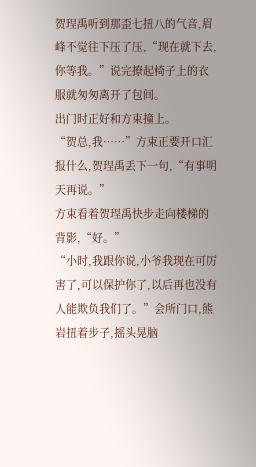贺珵禹听到那歪七扭八的气音,眉峰不觉往下压了压,“现在就下去,你等我。”说完撩起椅子上的衣服就匆匆离开了包间。
出门时正好和方束撞上。
“贺总,我……”方束正要开口汇报什么,贺珵禹丢下一句,“有事明天再说。”
方束看着贺珵禹快步走向楼梯的背影,“好。”
“小时,我跟你说,小爷我现在可厉害了,可以保护你了,以后再也没有人能欺负我们了。”会所门口,熊岩扭着步子,摇头晃脑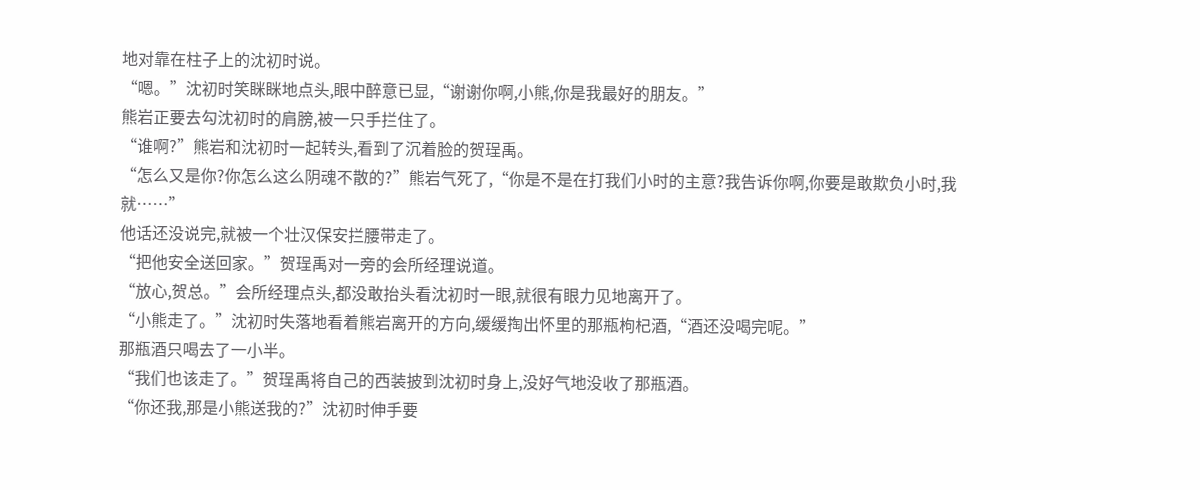地对靠在柱子上的沈初时说。
“嗯。”沈初时笑眯眯地点头,眼中醉意已显,“谢谢你啊,小熊,你是我最好的朋友。”
熊岩正要去勾沈初时的肩膀,被一只手拦住了。
“谁啊?”熊岩和沈初时一起转头,看到了沉着脸的贺珵禹。
“怎么又是你?你怎么这么阴魂不散的?”熊岩气死了,“你是不是在打我们小时的主意?我告诉你啊,你要是敢欺负小时,我就……”
他话还没说完,就被一个壮汉保安拦腰带走了。
“把他安全送回家。”贺珵禹对一旁的会所经理说道。
“放心,贺总。”会所经理点头,都没敢抬头看沈初时一眼,就很有眼力见地离开了。
“小熊走了。”沈初时失落地看着熊岩离开的方向,缓缓掏出怀里的那瓶枸杞酒,“酒还没喝完呢。”
那瓶酒只喝去了一小半。
“我们也该走了。”贺珵禹将自己的西装披到沈初时身上,没好气地没收了那瓶酒。
“你还我,那是小熊送我的?”沈初时伸手要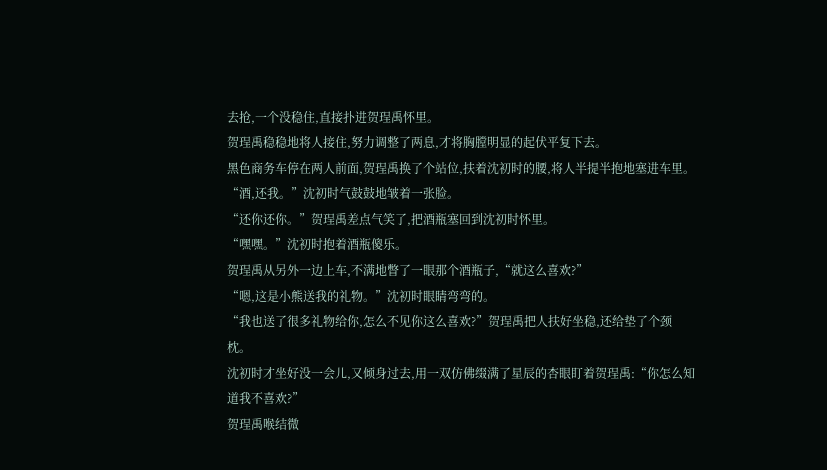去抢,一个没稳住,直接扑进贺珵禹怀里。
贺珵禹稳稳地将人接住,努力调整了两息,才将胸膛明显的起伏平复下去。
黑色商务车停在两人前面,贺珵禹换了个站位,扶着沈初时的腰,将人半提半抱地塞进车里。
“酒,还我。”沈初时气鼓鼓地皱着一张脸。
“还你还你。”贺珵禹差点气笑了,把酒瓶塞回到沈初时怀里。
“嘿嘿。”沈初时抱着酒瓶傻乐。
贺珵禹从另外一边上车,不满地瞥了一眼那个酒瓶子,“就这么喜欢?”
“嗯,这是小熊送我的礼物。”沈初时眼睛弯弯的。
“我也送了很多礼物给你,怎么不见你这么喜欢?”贺珵禹把人扶好坐稳,还给垫了个颈枕。
沈初时才坐好没一会儿,又倾身过去,用一双仿佛缀满了星辰的杏眼盯着贺珵禹:“你怎么知道我不喜欢?”
贺珵禹喉结微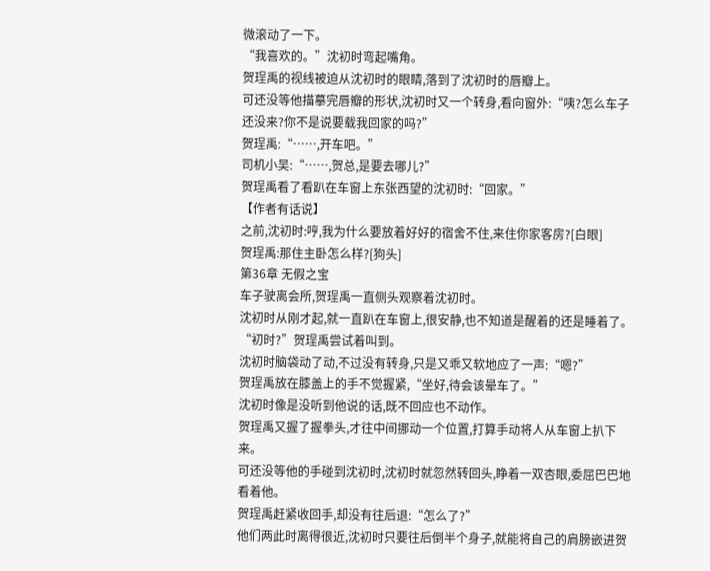微滚动了一下。
“我喜欢的。”沈初时弯起嘴角。
贺珵禹的视线被迫从沈初时的眼睛,落到了沈初时的唇瓣上。
可还没等他描摹完唇瓣的形状,沈初时又一个转身,看向窗外:“咦?怎么车子还没来?你不是说要载我回家的吗?”
贺珵禹:“……,开车吧。”
司机小吴:“……,贺总,是要去哪儿?”
贺珵禹看了看趴在车窗上东张西望的沈初时:“回家。”
【作者有话说】
之前,沈初时:哼,我为什么要放着好好的宿舍不住,来住你家客房?[白眼]
贺珵禹:那住主卧怎么样?[狗头]
第36章 无假之宝
车子驶离会所,贺珵禹一直侧头观察着沈初时。
沈初时从刚才起,就一直趴在车窗上,很安静,也不知道是醒着的还是睡着了。
“初时?”贺珵禹尝试着叫到。
沈初时脑袋动了动,不过没有转身,只是又乖又软地应了一声:“嗯?”
贺珵禹放在膝盖上的手不觉握紧,“坐好,待会该晕车了。”
沈初时像是没听到他说的话,既不回应也不动作。
贺珵禹又握了握拳头,才往中间挪动一个位置,打算手动将人从车窗上扒下来。
可还没等他的手碰到沈初时,沈初时就忽然转回头,睁着一双杏眼,委屈巴巴地看着他。
贺珵禹赶紧收回手,却没有往后退:“怎么了?”
他们两此时离得很近,沈初时只要往后倒半个身子,就能将自己的肩膀嵌进贺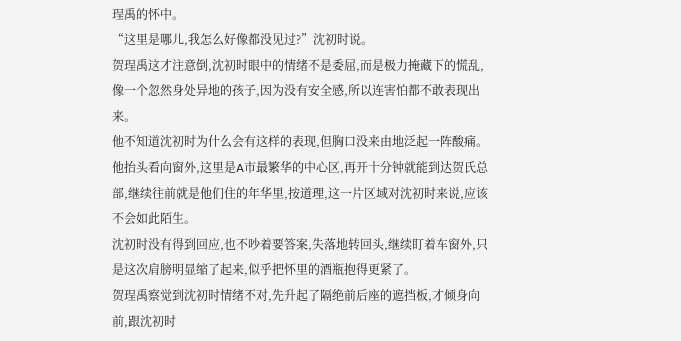珵禹的怀中。
“这里是哪儿,我怎么好像都没见过?”沈初时说。
贺珵禹这才注意倒,沈初时眼中的情绪不是委屈,而是极力掩藏下的慌乱,像一个忽然身处异地的孩子,因为没有安全感,所以连害怕都不敢表现出来。
他不知道沈初时为什么会有这样的表现,但胸口没来由地泛起一阵酸痛。
他抬头看向窗外,这里是A市最繁华的中心区,再开十分钟就能到达贺氏总部,继续往前就是他们住的年华里,按道理,这一片区域对沈初时来说,应该不会如此陌生。
沈初时没有得到回应,也不吵着要答案,失落地转回头,继续盯着车窗外,只是这次肩膀明显缩了起来,似乎把怀里的酒瓶抱得更紧了。
贺珵禹察觉到沈初时情绪不对,先升起了隔绝前后座的遮挡板,才倾身向前,跟沈初时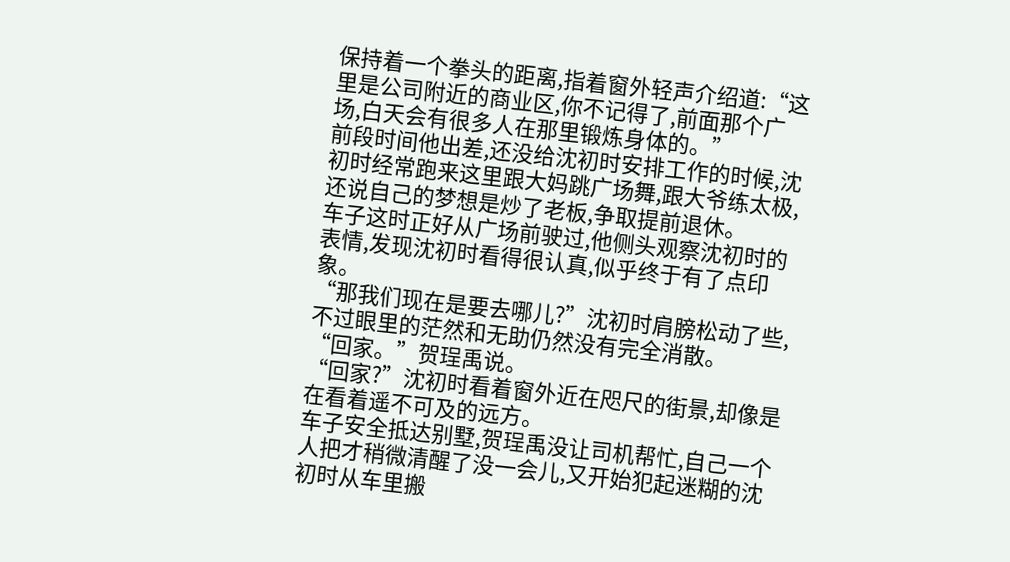保持着一个拳头的距离,指着窗外轻声介绍道:“这里是公司附近的商业区,你不记得了,前面那个广场,白天会有很多人在那里锻炼身体的。”
前段时间他出差,还没给沈初时安排工作的时候,沈初时经常跑来这里跟大妈跳广场舞,跟大爷练太极,还说自己的梦想是炒了老板,争取提前退休。
车子这时正好从广场前驶过,他侧头观察沈初时的表情,发现沈初时看得很认真,似乎终于有了点印象。
“那我们现在是要去哪儿?”沈初时肩膀松动了些,不过眼里的茫然和无助仍然没有完全消散。
“回家。”贺珵禹说。
“回家?”沈初时看着窗外近在咫尺的街景,却像是在看着遥不可及的远方。
车子安全抵达别墅,贺珵禹没让司机帮忙,自己一个人把才稍微清醒了没一会儿,又开始犯起迷糊的沈初时从车里搬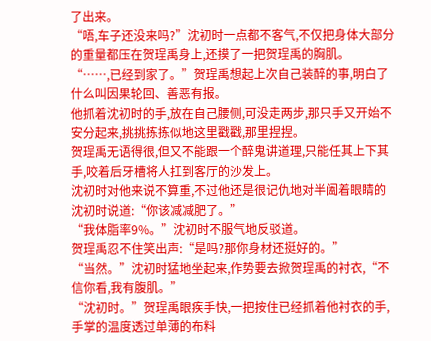了出来。
“唔,车子还没来吗?”沈初时一点都不客气,不仅把身体大部分的重量都压在贺珵禹身上,还摸了一把贺珵禹的胸肌。
“……,已经到家了。”贺珵禹想起上次自己装醉的事,明白了什么叫因果轮回、善恶有报。
他抓着沈初时的手,放在自己腰侧,可没走两步,那只手又开始不安分起来,挑挑拣拣似地这里戳戳,那里捏捏。
贺珵禹无语得很,但又不能跟一个醉鬼讲道理,只能任其上下其手,咬着后牙槽将人扛到客厅的沙发上。
沈初时对他来说不算重,不过他还是很记仇地对半阖着眼睛的沈初时说道:“你该减减肥了。”
“我体脂率9%。”沈初时不服气地反驳道。
贺珵禹忍不住笑出声:“是吗?那你身材还挺好的。”
“当然。”沈初时猛地坐起来,作势要去掀贺珵禹的衬衣,“不信你看,我有腹肌。”
“沈初时。”贺珵禹眼疾手快,一把按住已经抓着他衬衣的手,手掌的温度透过单薄的布料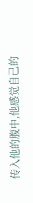传入他的腹中,他感觉自己的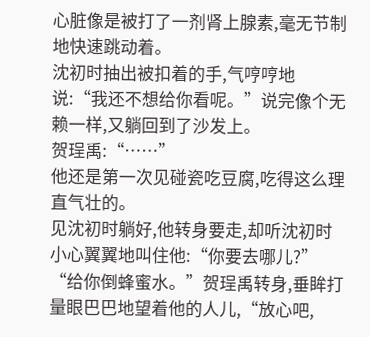心脏像是被打了一剂肾上腺素,毫无节制地快速跳动着。
沈初时抽出被扣着的手,气哼哼地说:“我还不想给你看呢。”说完像个无赖一样,又躺回到了沙发上。
贺珵禹:“……”
他还是第一次见碰瓷吃豆腐,吃得这么理直气壮的。
见沈初时躺好,他转身要走,却听沈初时小心翼翼地叫住他:“你要去哪儿?”
“给你倒蜂蜜水。”贺珵禹转身,垂眸打量眼巴巴地望着他的人儿,“放心吧,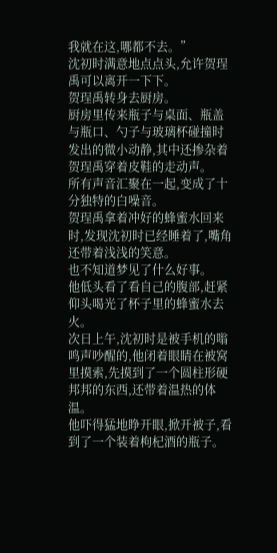我就在这,哪都不去。”
沈初时满意地点点头,允许贺珵禹可以离开一下下。
贺珵禹转身去厨房。
厨房里传来瓶子与桌面、瓶盖与瓶口、勺子与玻璃杯碰撞时发出的微小动静,其中还掺杂着贺珵禹穿着皮鞋的走动声。
所有声音汇聚在一起,变成了十分独特的白噪音。
贺珵禹拿着冲好的蜂蜜水回来时,发现沈初时已经睡着了,嘴角还带着浅浅的笑意。
也不知道梦见了什么好事。
他低头看了看自己的腹部,赶紧仰头喝光了杯子里的蜂蜜水去火。
次日上午,沈初时是被手机的嗡鸣声吵醒的,他闭着眼睛在被窝里摸索,先摸到了一个圆柱形硬邦邦的东西,还带着温热的体温。
他吓得猛地睁开眼,掀开被子,看到了一个装着枸杞酒的瓶子。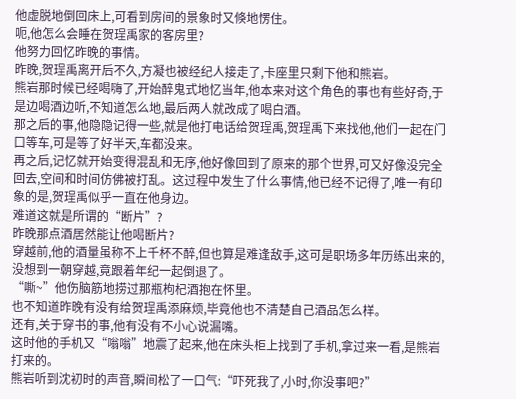他虚脱地倒回床上,可看到房间的景象时又倏地愣住。
呃,他怎么会睡在贺珵禹家的客房里?
他努力回忆昨晚的事情。
昨晚,贺珵禹离开后不久,方凝也被经纪人接走了,卡座里只剩下他和熊岩。
熊岩那时候已经喝嗨了,开始醉鬼式地忆当年,他本来对这个角色的事也有些好奇,于是边喝酒边听,不知道怎么地,最后两人就改成了喝白酒。
那之后的事,他隐隐记得一些,就是他打电话给贺珵禹,贺珵禹下来找他,他们一起在门口等车,可是等了好半天,车都没来。
再之后,记忆就开始变得混乱和无序,他好像回到了原来的那个世界,可又好像没完全回去,空间和时间仿佛被打乱。这过程中发生了什么事情,他已经不记得了,唯一有印象的是,贺珵禹似乎一直在他身边。
难道这就是所谓的“断片”?
昨晚那点酒居然能让他喝断片?
穿越前,他的酒量虽称不上千杯不醉,但也算是难逢敌手,这可是职场多年历练出来的,没想到一朝穿越,竟跟着年纪一起倒退了。
“嘶~”他伤脑筋地捞过那瓶枸杞酒抱在怀里。
也不知道昨晚有没有给贺珵禹添麻烦,毕竟他也不清楚自己酒品怎么样。
还有,关于穿书的事,他有没有不小心说漏嘴。
这时他的手机又“嗡嗡”地震了起来,他在床头柜上找到了手机,拿过来一看,是熊岩打来的。
熊岩听到沈初时的声音,瞬间松了一口气:“吓死我了,小时,你没事吧?”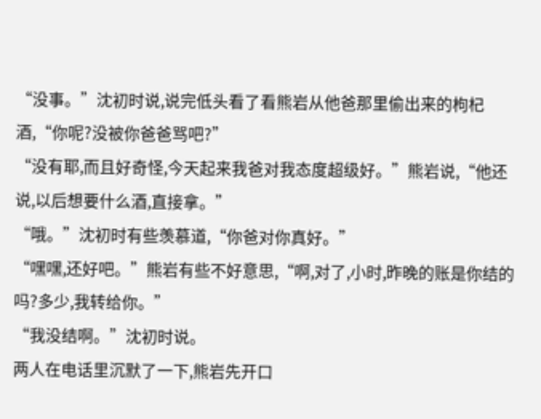“没事。”沈初时说,说完低头看了看熊岩从他爸那里偷出来的枸杞酒,“你呢?没被你爸爸骂吧?”
“没有耶,而且好奇怪,今天起来我爸对我态度超级好。”熊岩说,“他还说,以后想要什么酒,直接拿。”
“哦。”沈初时有些羡慕道,“你爸对你真好。”
“嘿嘿,还好吧。”熊岩有些不好意思,“啊,对了,小时,昨晚的账是你结的吗?多少,我转给你。”
“我没结啊。”沈初时说。
两人在电话里沉默了一下,熊岩先开口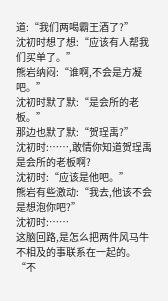道:“我们两喝霸王酒了?”
沈初时想了想:“应该有人帮我们买单了。”
熊岩纳闷:“谁啊,不会是方凝吧。”
沈初时默了默:“是会所的老板。”
那边也默了默:“贺珵禹?”
沈初时:……,敢情你知道贺珵禹是会所的老板啊?
沈初时:“应该是他吧。”
熊岩有些激动:“我去,他该不会是想泡你吧?”
沈初时:……
这脑回路,是怎么把两件风马牛不相及的事联系在一起的。
“不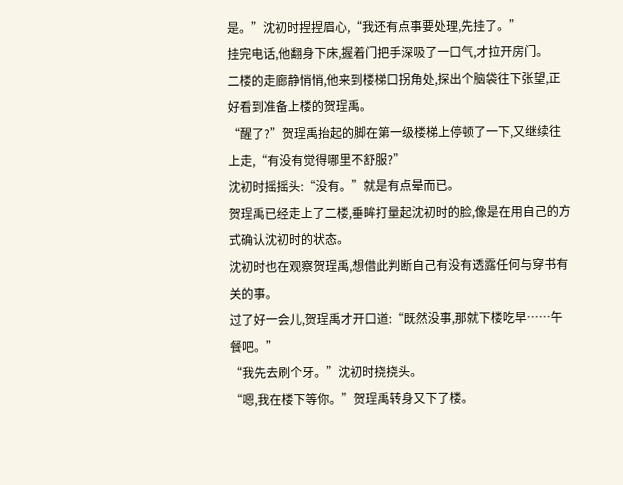是。”沈初时捏捏眉心,“我还有点事要处理,先挂了。”
挂完电话,他翻身下床,握着门把手深吸了一口气,才拉开房门。
二楼的走廊静悄悄,他来到楼梯口拐角处,探出个脑袋往下张望,正好看到准备上楼的贺珵禹。
“醒了?”贺珵禹抬起的脚在第一级楼梯上停顿了一下,又继续往上走,“有没有觉得哪里不舒服?”
沈初时摇摇头:“没有。”就是有点晕而已。
贺珵禹已经走上了二楼,垂眸打量起沈初时的脸,像是在用自己的方式确认沈初时的状态。
沈初时也在观察贺珵禹,想借此判断自己有没有透露任何与穿书有关的事。
过了好一会儿,贺珵禹才开口道:“既然没事,那就下楼吃早……午餐吧。”
“我先去刷个牙。”沈初时挠挠头。
“嗯,我在楼下等你。”贺珵禹转身又下了楼。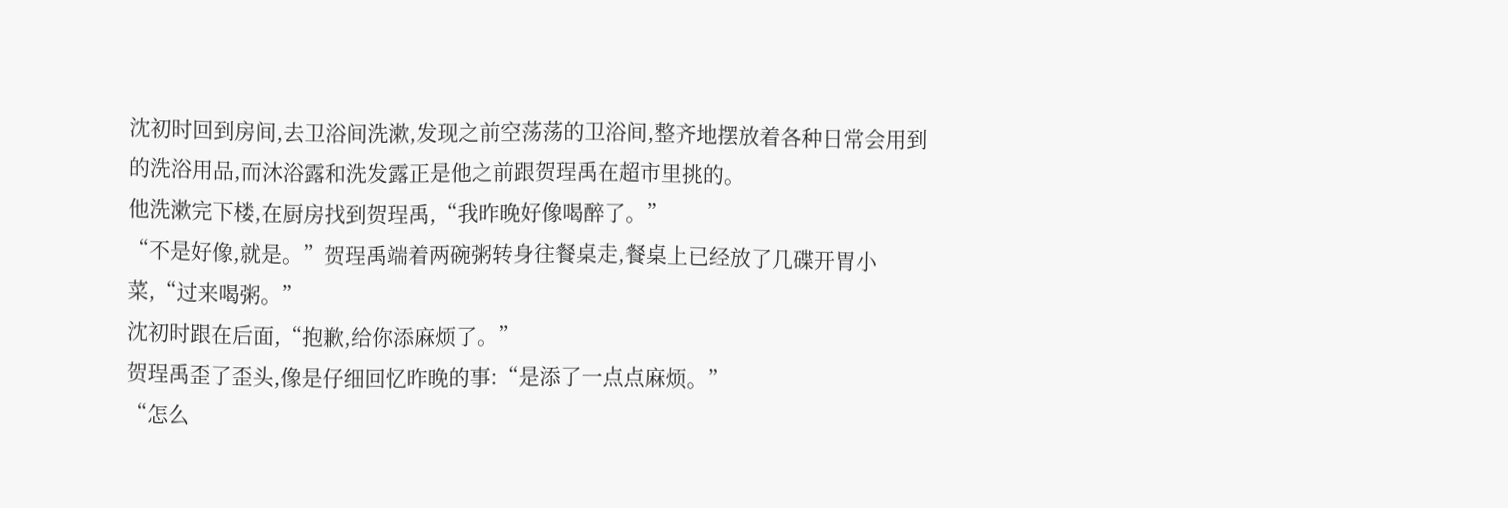沈初时回到房间,去卫浴间洗漱,发现之前空荡荡的卫浴间,整齐地摆放着各种日常会用到的洗浴用品,而沐浴露和洗发露正是他之前跟贺珵禹在超市里挑的。
他洗漱完下楼,在厨房找到贺珵禹,“我昨晚好像喝醉了。”
“不是好像,就是。”贺珵禹端着两碗粥转身往餐桌走,餐桌上已经放了几碟开胃小菜,“过来喝粥。”
沈初时跟在后面,“抱歉,给你添麻烦了。”
贺珵禹歪了歪头,像是仔细回忆昨晚的事:“是添了一点点麻烦。”
“怎么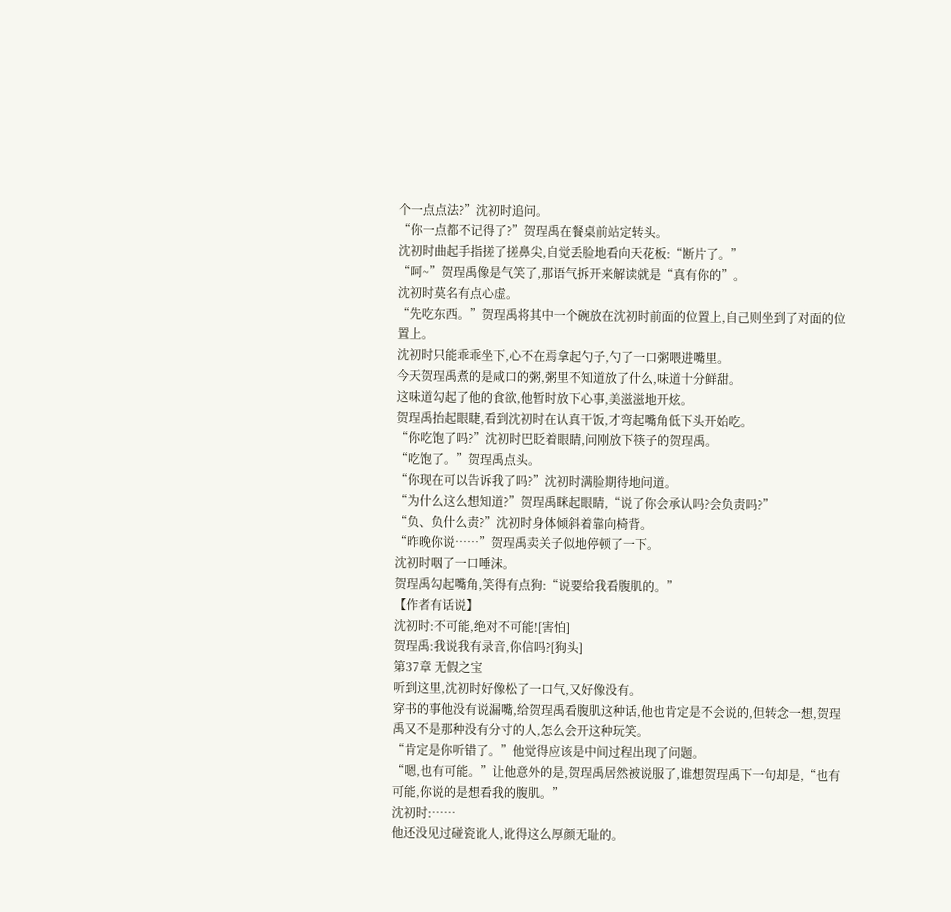个一点点法?”沈初时追问。
“你一点都不记得了?”贺珵禹在餐桌前站定转头。
沈初时曲起手指搓了搓鼻尖,自觉丢脸地看向天花板:“断片了。”
“呵~”贺珵禹像是气笑了,那语气拆开来解读就是“真有你的”。
沈初时莫名有点心虚。
“先吃东西。”贺珵禹将其中一个碗放在沈初时前面的位置上,自己则坐到了对面的位置上。
沈初时只能乖乖坐下,心不在焉拿起勺子,勺了一口粥喂进嘴里。
今天贺珵禹煮的是咸口的粥,粥里不知道放了什么,味道十分鲜甜。
这味道勾起了他的食欲,他暂时放下心事,美滋滋地开炫。
贺珵禹抬起眼睫,看到沈初时在认真干饭,才弯起嘴角低下头开始吃。
“你吃饱了吗?”沈初时巴眨着眼睛,问刚放下筷子的贺珵禹。
“吃饱了。”贺珵禹点头。
“你现在可以告诉我了吗?”沈初时满脸期待地问道。
“为什么这么想知道?”贺珵禹眯起眼睛,“说了你会承认吗?会负责吗?”
“负、负什么责?”沈初时身体倾斜着靠向椅背。
“昨晚你说……”贺珵禹卖关子似地停顿了一下。
沈初时咽了一口唾沫。
贺珵禹勾起嘴角,笑得有点狗:“说要给我看腹肌的。”
【作者有话说】
沈初时:不可能,绝对不可能![害怕]
贺珵禹:我说我有录音,你信吗?[狗头]
第37章 无假之宝
听到这里,沈初时好像松了一口气,又好像没有。
穿书的事他没有说漏嘴,给贺珵禹看腹肌这种话,他也肯定是不会说的,但转念一想,贺珵禹又不是那种没有分寸的人,怎么会开这种玩笑。
“肯定是你听错了。”他觉得应该是中间过程出现了问题。
“嗯,也有可能。”让他意外的是,贺珵禹居然被说服了,谁想贺珵禹下一句却是,“也有可能,你说的是想看我的腹肌。”
沈初时:……
他还没见过碰瓷讹人,讹得这么厚颜无耻的。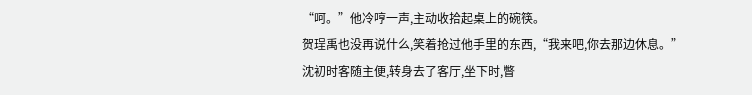“呵。”他冷哼一声,主动收拾起桌上的碗筷。
贺珵禹也没再说什么,笑着抢过他手里的东西,“我来吧,你去那边休息。”
沈初时客随主便,转身去了客厅,坐下时,瞥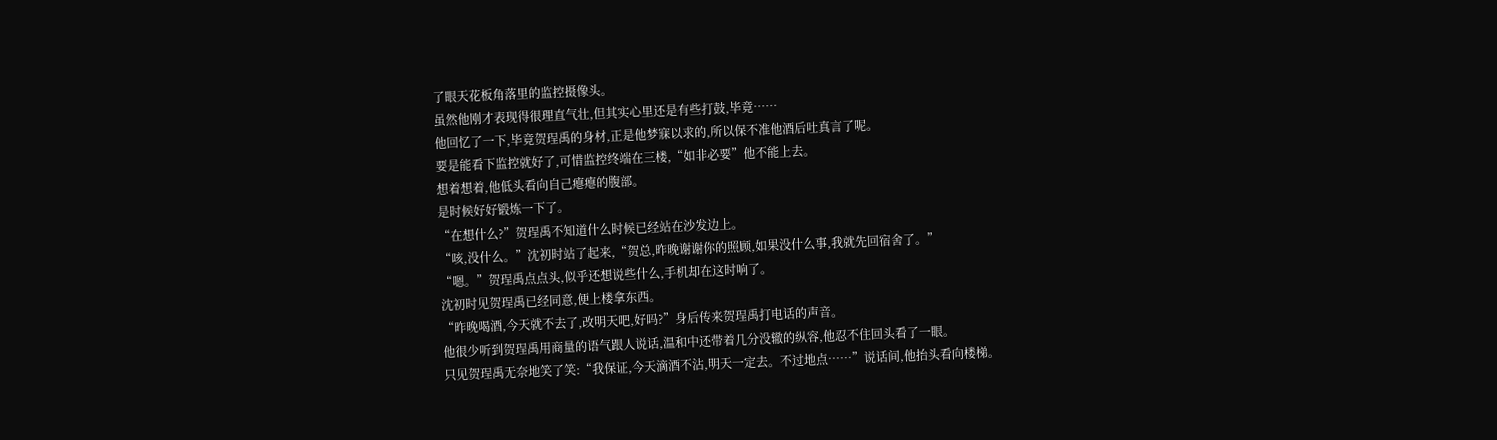了眼天花板角落里的监控摄像头。
虽然他刚才表现得很理直气壮,但其实心里还是有些打鼓,毕竟……
他回忆了一下,毕竟贺珵禹的身材,正是他梦寐以求的,所以保不准他酒后吐真言了呢。
要是能看下监控就好了,可惜监控终端在三楼,“如非必要”他不能上去。
想着想着,他低头看向自己瘪瘪的腹部。
是时候好好锻炼一下了。
“在想什么?”贺珵禹不知道什么时候已经站在沙发边上。
“咳,没什么。”沈初时站了起来,“贺总,昨晚谢谢你的照顾,如果没什么事,我就先回宿舍了。”
“嗯。”贺珵禹点点头,似乎还想说些什么,手机却在这时响了。
沈初时见贺珵禹已经同意,便上楼拿东西。
“昨晚喝酒,今天就不去了,改明天吧,好吗?”身后传来贺珵禹打电话的声音。
他很少听到贺珵禹用商量的语气跟人说话,温和中还带着几分没辙的纵容,他忍不住回头看了一眼。
只见贺珵禹无奈地笑了笑:“我保证,今天滴酒不沾,明天一定去。不过地点……”说话间,他抬头看向楼梯。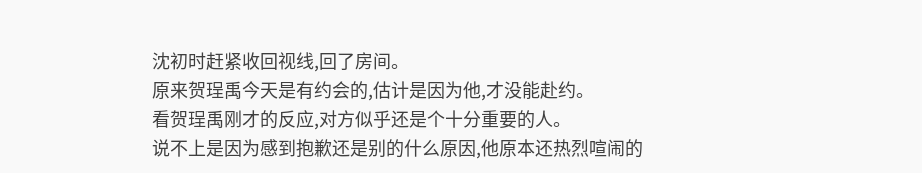沈初时赶紧收回视线,回了房间。
原来贺珵禹今天是有约会的,估计是因为他,才没能赴约。
看贺珵禹刚才的反应,对方似乎还是个十分重要的人。
说不上是因为感到抱歉还是别的什么原因,他原本还热烈喧闹的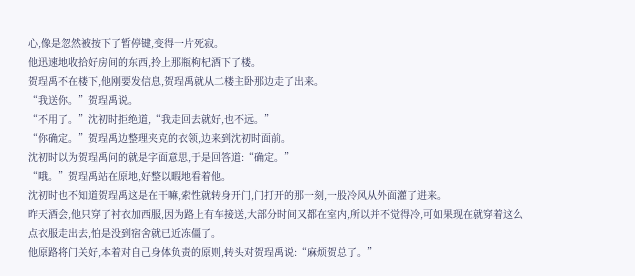心,像是忽然被按下了暂停键,变得一片死寂。
他迅速地收拾好房间的东西,拎上那瓶枸杞酒下了楼。
贺珵禹不在楼下,他刚要发信息,贺珵禹就从二楼主卧那边走了出来。
“我送你。”贺珵禹说。
“不用了。”沈初时拒绝道,“我走回去就好,也不远。”
“你确定。”贺珵禹边整理夹克的衣领,边来到沈初时面前。
沈初时以为贺珵禹问的就是字面意思,于是回答道:“确定。”
“哦。”贺珵禹站在原地,好整以暇地看着他。
沈初时也不知道贺珵禹这是在干嘛,索性就转身开门,门打开的那一刻,一股冷风从外面灌了进来。
昨天酒会,他只穿了衬衣加西服,因为路上有车接送,大部分时间又都在室内,所以并不觉得冷,可如果现在就穿着这么点衣服走出去,怕是没到宿舍就已近冻僵了。
他原路将门关好,本着对自己身体负责的原则,转头对贺珵禹说:“麻烦贺总了。”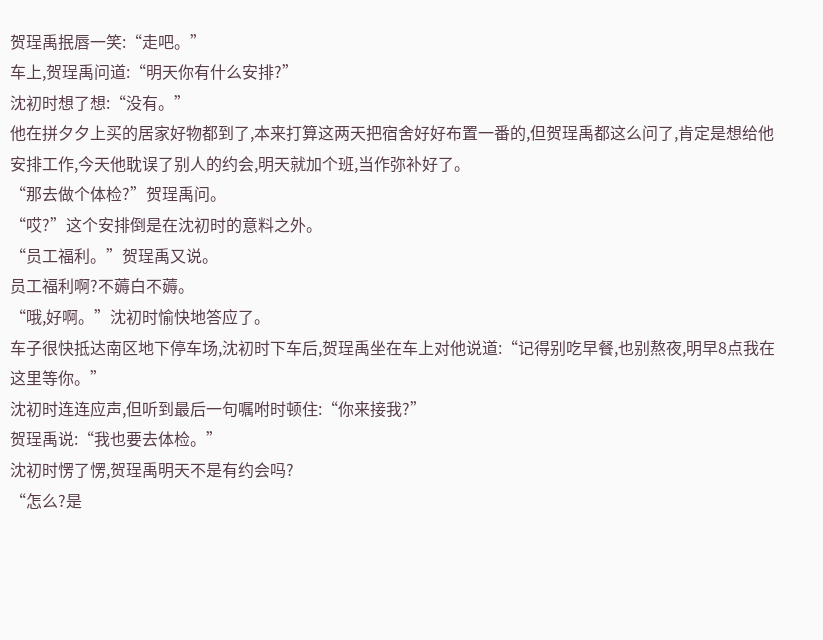贺珵禹抿唇一笑:“走吧。”
车上,贺珵禹问道:“明天你有什么安排?”
沈初时想了想:“没有。”
他在拼夕夕上买的居家好物都到了,本来打算这两天把宿舍好好布置一番的,但贺珵禹都这么问了,肯定是想给他安排工作,今天他耽误了别人的约会,明天就加个班,当作弥补好了。
“那去做个体检?”贺珵禹问。
“哎?”这个安排倒是在沈初时的意料之外。
“员工福利。”贺珵禹又说。
员工福利啊?不薅白不薅。
“哦,好啊。”沈初时愉快地答应了。
车子很快抵达南区地下停车场,沈初时下车后,贺珵禹坐在车上对他说道:“记得别吃早餐,也别熬夜,明早8点我在这里等你。”
沈初时连连应声,但听到最后一句嘱咐时顿住:“你来接我?”
贺珵禹说:“我也要去体检。”
沈初时愣了愣,贺珵禹明天不是有约会吗?
“怎么?是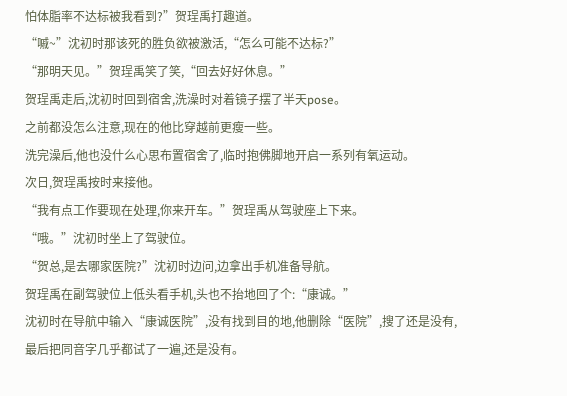怕体脂率不达标被我看到?”贺珵禹打趣道。
“嘁~”沈初时那该死的胜负欲被激活,“怎么可能不达标?”
“那明天见。”贺珵禹笑了笑,“回去好好休息。”
贺珵禹走后,沈初时回到宿舍,洗澡时对着镜子摆了半天pose。
之前都没怎么注意,现在的他比穿越前更瘦一些。
洗完澡后,他也没什么心思布置宿舍了,临时抱佛脚地开启一系列有氧运动。
次日,贺珵禹按时来接他。
“我有点工作要现在处理,你来开车。”贺珵禹从驾驶座上下来。
“哦。”沈初时坐上了驾驶位。
“贺总,是去哪家医院?”沈初时边问,边拿出手机准备导航。
贺珵禹在副驾驶位上低头看手机,头也不抬地回了个:“康诚。”
沈初时在导航中输入“康诚医院”,没有找到目的地,他删除“医院”,搜了还是没有,最后把同音字几乎都试了一遍,还是没有。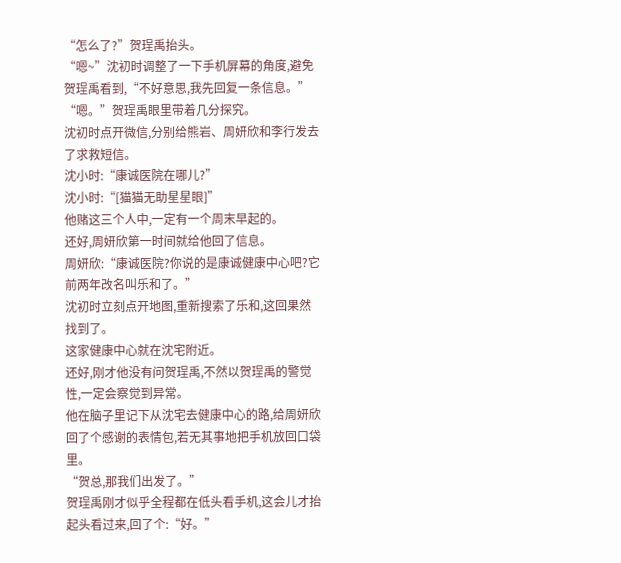“怎么了?”贺珵禹抬头。
“嗯~”沈初时调整了一下手机屏幕的角度,避免贺珵禹看到,“不好意思,我先回复一条信息。”
“嗯。”贺珵禹眼里带着几分探究。
沈初时点开微信,分别给熊岩、周妍欣和李行发去了求救短信。
沈小时:“康诚医院在哪儿?”
沈小时:“[猫猫无助星星眼]”
他赌这三个人中,一定有一个周末早起的。
还好,周妍欣第一时间就给他回了信息。
周妍欣:“康诚医院?你说的是康诚健康中心吧?它前两年改名叫乐和了。”
沈初时立刻点开地图,重新搜索了乐和,这回果然找到了。
这家健康中心就在沈宅附近。
还好,刚才他没有问贺珵禹,不然以贺珵禹的警觉性,一定会察觉到异常。
他在脑子里记下从沈宅去健康中心的路,给周妍欣回了个感谢的表情包,若无其事地把手机放回口袋里。
“贺总,那我们出发了。”
贺珵禹刚才似乎全程都在低头看手机,这会儿才抬起头看过来,回了个:“好。”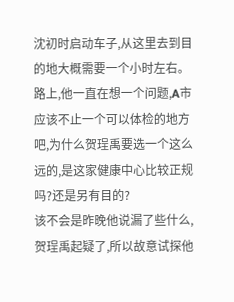沈初时启动车子,从这里去到目的地大概需要一个小时左右。
路上,他一直在想一个问题,A市应该不止一个可以体检的地方吧,为什么贺珵禹要选一个这么远的,是这家健康中心比较正规吗?还是另有目的?
该不会是昨晚他说漏了些什么,贺珵禹起疑了,所以故意试探他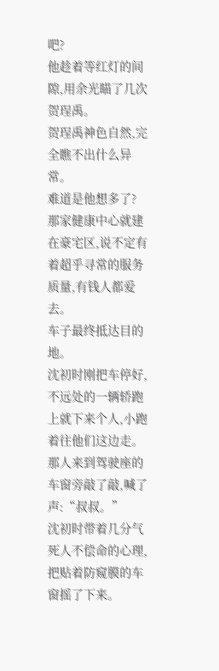吧?
他趁着等红灯的间隙,用余光瞄了几次贺珵禹。
贺珵禹神色自然,完全瞧不出什么异常。
难道是他想多了?
那家健康中心就建在豪宅区,说不定有着超乎寻常的服务质量,有钱人都爱去。
车子最终抵达目的地。
沈初时刚把车停好,不远处的一辆轿跑上就下来个人,小跑着往他们这边走。
那人来到驾驶座的车窗旁敲了敲,喊了声:“叔叔。”
沈初时带着几分气死人不偿命的心理,把贴着防窥膜的车窗摇了下来。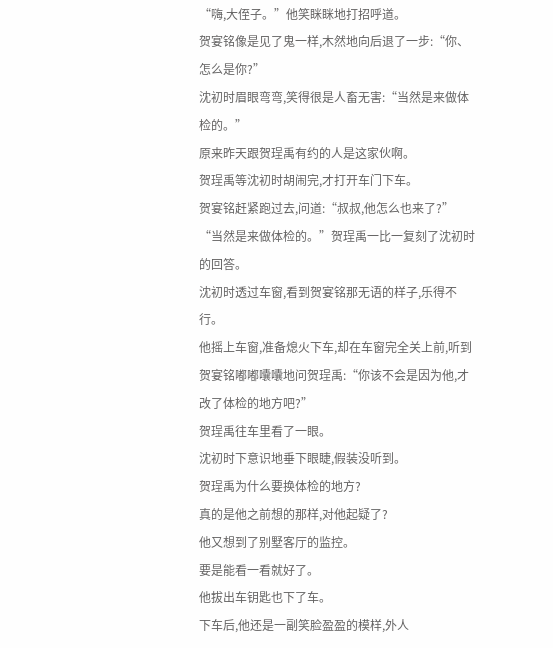“嗨,大侄子。”他笑眯眯地打招呼道。
贺宴铭像是见了鬼一样,木然地向后退了一步:“你、怎么是你?”
沈初时眉眼弯弯,笑得很是人畜无害:“当然是来做体检的。”
原来昨天跟贺珵禹有约的人是这家伙啊。
贺珵禹等沈初时胡闹完,才打开车门下车。
贺宴铭赶紧跑过去,问道:“叔叔,他怎么也来了?”
“当然是来做体检的。”贺珵禹一比一复刻了沈初时的回答。
沈初时透过车窗,看到贺宴铭那无语的样子,乐得不行。
他摇上车窗,准备熄火下车,却在车窗完全关上前,听到贺宴铭嘟嘟囔囔地问贺珵禹:“你该不会是因为他,才改了体检的地方吧?”
贺珵禹往车里看了一眼。
沈初时下意识地垂下眼睫,假装没听到。
贺珵禹为什么要换体检的地方?
真的是他之前想的那样,对他起疑了?
他又想到了别墅客厅的监控。
要是能看一看就好了。
他拔出车钥匙也下了车。
下车后,他还是一副笑脸盈盈的模样,外人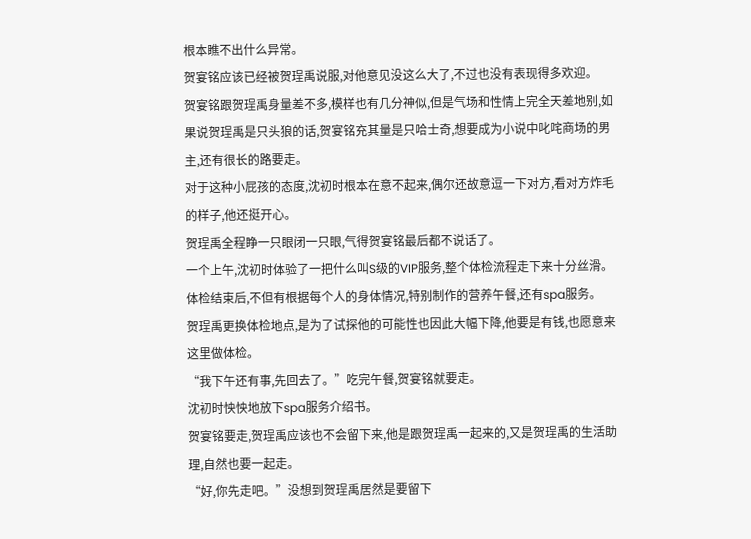根本瞧不出什么异常。
贺宴铭应该已经被贺珵禹说服,对他意见没这么大了,不过也没有表现得多欢迎。
贺宴铭跟贺珵禹身量差不多,模样也有几分神似,但是气场和性情上完全天差地别,如果说贺珵禹是只头狼的话,贺宴铭充其量是只哈士奇,想要成为小说中叱咤商场的男主,还有很长的路要走。
对于这种小屁孩的态度,沈初时根本在意不起来,偶尔还故意逗一下对方,看对方炸毛的样子,他还挺开心。
贺珵禹全程睁一只眼闭一只眼,气得贺宴铭最后都不说话了。
一个上午,沈初时体验了一把什么叫S级的VIP服务,整个体检流程走下来十分丝滑。体检结束后,不但有根据每个人的身体情况,特别制作的营养午餐,还有spa服务。
贺珵禹更换体检地点,是为了试探他的可能性也因此大幅下降,他要是有钱,也愿意来这里做体检。
“我下午还有事,先回去了。”吃完午餐,贺宴铭就要走。
沈初时怏怏地放下spa服务介绍书。
贺宴铭要走,贺珵禹应该也不会留下来,他是跟贺珵禹一起来的,又是贺珵禹的生活助理,自然也要一起走。
“好,你先走吧。”没想到贺珵禹居然是要留下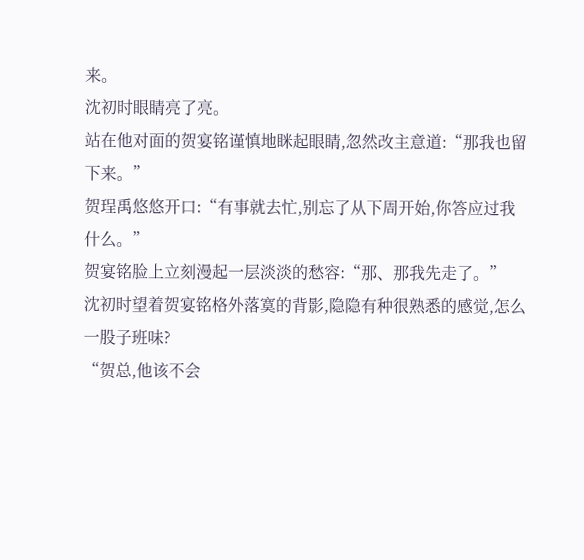来。
沈初时眼睛亮了亮。
站在他对面的贺宴铭谨慎地眯起眼睛,忽然改主意道:“那我也留下来。”
贺珵禹悠悠开口:“有事就去忙,别忘了从下周开始,你答应过我什么。”
贺宴铭脸上立刻漫起一层淡淡的愁容:“那、那我先走了。”
沈初时望着贺宴铭格外落寞的背影,隐隐有种很熟悉的感觉,怎么一股子班味?
“贺总,他该不会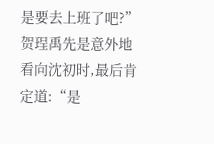是要去上班了吧?”
贺珵禹先是意外地看向沈初时,最后肯定道:“是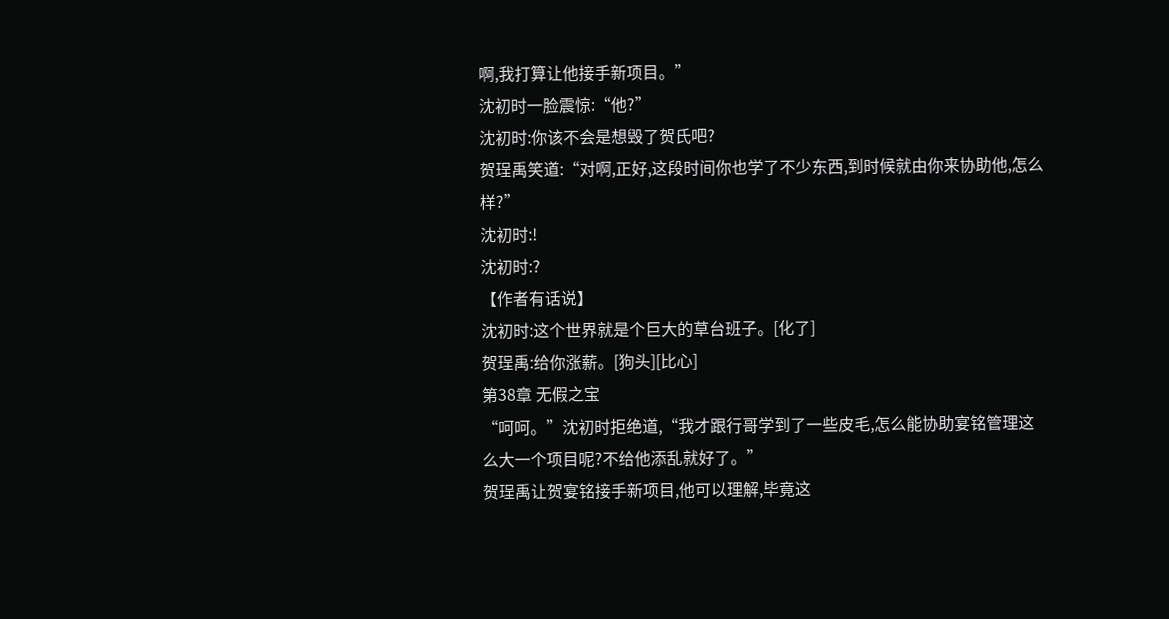啊,我打算让他接手新项目。”
沈初时一脸震惊:“他?”
沈初时:你该不会是想毁了贺氏吧?
贺珵禹笑道:“对啊,正好,这段时间你也学了不少东西,到时候就由你来协助他,怎么样?”
沈初时:!
沈初时:?
【作者有话说】
沈初时:这个世界就是个巨大的草台班子。[化了]
贺珵禹:给你涨薪。[狗头][比心]
第38章 无假之宝
“呵呵。”沈初时拒绝道,“我才跟行哥学到了一些皮毛,怎么能协助宴铭管理这么大一个项目呢?不给他添乱就好了。”
贺珵禹让贺宴铭接手新项目,他可以理解,毕竟这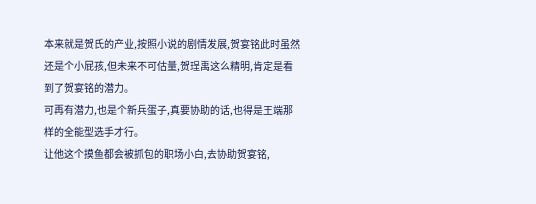本来就是贺氏的产业,按照小说的剧情发展,贺宴铭此时虽然还是个小屁孩,但未来不可估量,贺珵禹这么精明,肯定是看到了贺宴铭的潜力。
可再有潜力,也是个新兵蛋子,真要协助的话,也得是王端那样的全能型选手才行。
让他这个摸鱼都会被抓包的职场小白,去协助贺宴铭,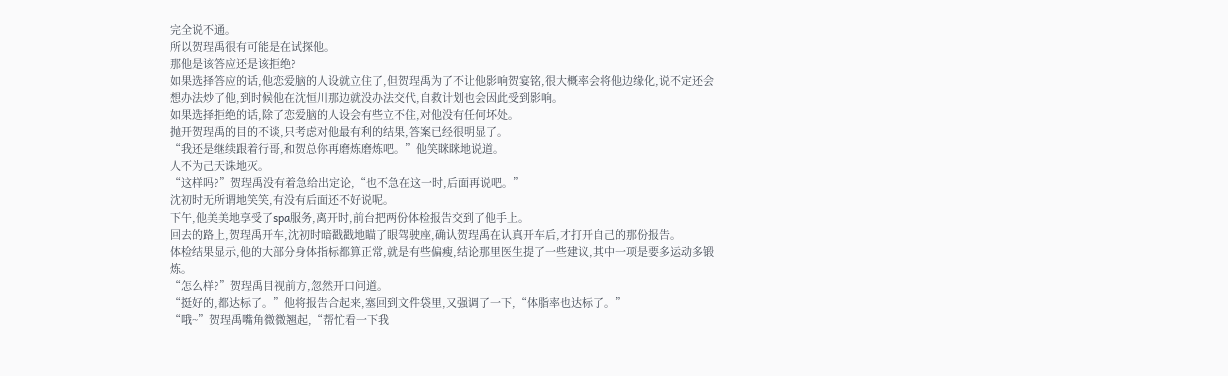完全说不通。
所以贺珵禹很有可能是在试探他。
那他是该答应还是该拒绝?
如果选择答应的话,他恋爱脑的人设就立住了,但贺珵禹为了不让他影响贺宴铭,很大概率会将他边缘化,说不定还会想办法炒了他,到时候他在沈恒川那边就没办法交代,自救计划也会因此受到影响。
如果选择拒绝的话,除了恋爱脑的人设会有些立不住,对他没有任何坏处。
抛开贺珵禹的目的不谈,只考虑对他最有利的结果,答案已经很明显了。
“我还是继续跟着行哥,和贺总你再磨炼磨炼吧。”他笑眯眯地说道。
人不为己天诛地灭。
“这样吗?”贺珵禹没有着急给出定论,“也不急在这一时,后面再说吧。”
沈初时无所谓地笑笑,有没有后面还不好说呢。
下午,他美美地享受了spa服务,离开时,前台把两份体检报告交到了他手上。
回去的路上,贺珵禹开车,沈初时暗戳戳地瞄了眼驾驶座,确认贺珵禹在认真开车后,才打开自己的那份报告。
体检结果显示,他的大部分身体指标都算正常,就是有些偏瘦,结论那里医生提了一些建议,其中一项是要多运动多锻炼。
“怎么样?”贺珵禹目视前方,忽然开口问道。
“挺好的,都达标了。”他将报告合起来,塞回到文件袋里,又强调了一下,“体脂率也达标了。”
“哦~”贺珵禹嘴角微微翘起,“帮忙看一下我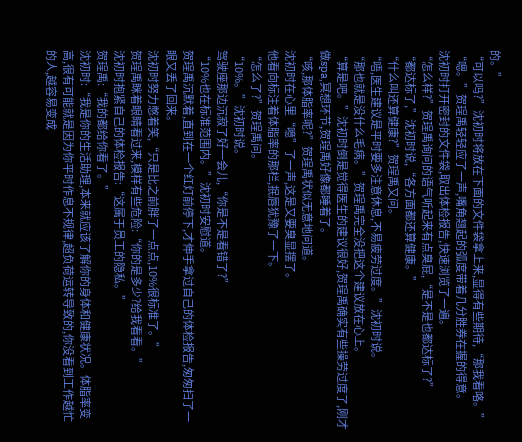的。”
“可以吗?”沈初时将放在下面的文件袋拿上来,显得有些期待,“那我看咯。”
“嗯。”贺珵禹轻轻应了一声,嘴角翘起的弧度带着几分胜券在握的得意。
沈初时打开密封的文件袋,取出体检报告,快速浏览了一遍。
“怎么样?”贺珵禹询问的语气听起来有点臭屁,“是不是也都达标了?”
“都达标了,”沈初时说,“各方面都还算健康。”
“什么叫还算健康?”贺珵禹又问。
“唔,医生建议是平时要多注意休息,不易疲劳过度。”沈初时说。
“那也就是没什么毛病。”贺珵禹完全没把这个建议放在心上。
“算是吧。”沈初时倒是觉得医生的建议很好,贺珵禹确实有些操劳过度了,刚才做spa,冥想环节,贺珵禹好像都睡着了。
“咳,那体脂率呢?”贺珵禹状似无意地问道。
沈初时在心里“噫”了一声,这是又要臭显摆了。
他看向标注着体脂率的那栏,抿唇犹豫了一下。
“怎么了?”贺珵禹问。
“10%。”沈初时说。
驾驶座那边沉寂了好一会儿,“你是不是看错了?”
“10%也在标准范围内。”沈初时安慰道。
贺珵禹沉默着,直到在一个红灯前停下,才伸手拿过自己的体检报告,匆匆扫了一眼又丢了回来。
沈初时努力憋着笑,“只是比之前胖了一点点,10%很标准了。”
贺珵禹眯着眼睛看过来,模样有些危险:“你的是多少?给我看看。”
沈初时抱紧自己的体检报告:“这属于员工的隐私。”
贺珵禹:“我的都给你看了。”
沈初时:“我是你的生活助理,本来就应该了解你的身体和健康状况。体脂率变高,很有可能就是因为你平时作息不规律,超负荷运转导致的,你没看到工作越忙的人,越容易变成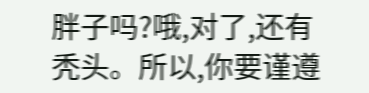胖子吗?哦,对了,还有秃头。所以,你要谨遵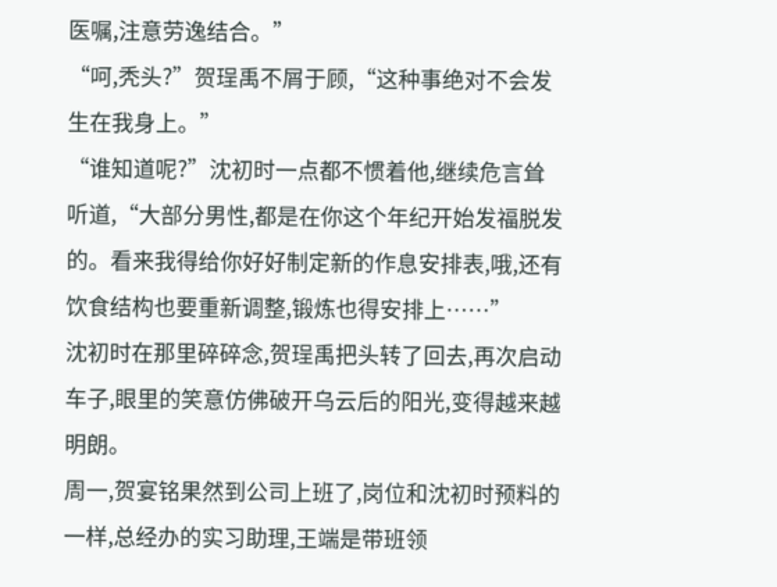医嘱,注意劳逸结合。”
“呵,秃头?”贺珵禹不屑于顾,“这种事绝对不会发生在我身上。”
“谁知道呢?”沈初时一点都不惯着他,继续危言耸听道,“大部分男性,都是在你这个年纪开始发福脱发的。看来我得给你好好制定新的作息安排表,哦,还有饮食结构也要重新调整,锻炼也得安排上……”
沈初时在那里碎碎念,贺珵禹把头转了回去,再次启动车子,眼里的笑意仿佛破开乌云后的阳光,变得越来越明朗。
周一,贺宴铭果然到公司上班了,岗位和沈初时预料的一样,总经办的实习助理,王端是带班领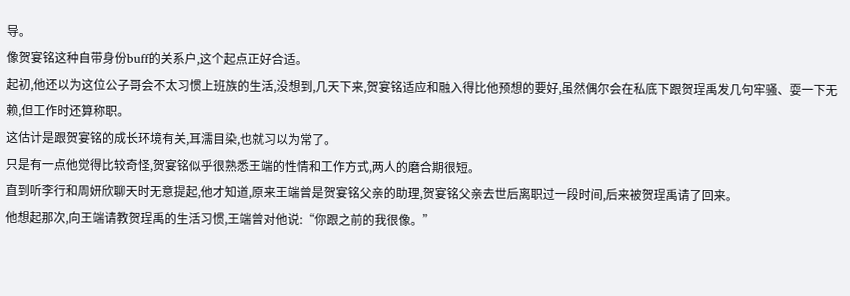导。
像贺宴铭这种自带身份buff的关系户,这个起点正好合适。
起初,他还以为这位公子哥会不太习惯上班族的生活,没想到,几天下来,贺宴铭适应和融入得比他预想的要好,虽然偶尔会在私底下跟贺珵禹发几句牢骚、耍一下无赖,但工作时还算称职。
这估计是跟贺宴铭的成长环境有关,耳濡目染,也就习以为常了。
只是有一点他觉得比较奇怪,贺宴铭似乎很熟悉王端的性情和工作方式,两人的磨合期很短。
直到听李行和周妍欣聊天时无意提起,他才知道,原来王端曾是贺宴铭父亲的助理,贺宴铭父亲去世后离职过一段时间,后来被贺珵禹请了回来。
他想起那次,向王端请教贺珵禹的生活习惯,王端曾对他说:“你跟之前的我很像。”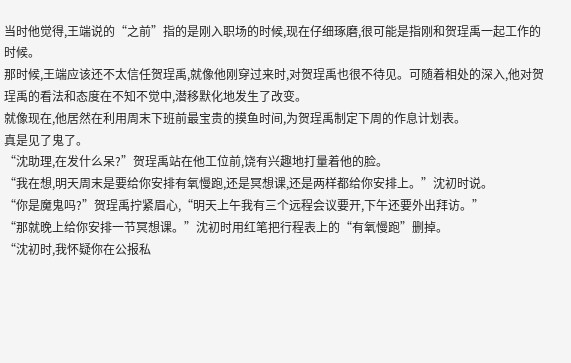当时他觉得,王端说的“之前”指的是刚入职场的时候,现在仔细琢磨,很可能是指刚和贺珵禹一起工作的时候。
那时候,王端应该还不太信任贺珵禹,就像他刚穿过来时,对贺珵禹也很不待见。可随着相处的深入,他对贺珵禹的看法和态度在不知不觉中,潜移默化地发生了改变。
就像现在,他居然在利用周末下班前最宝贵的摸鱼时间,为贺珵禹制定下周的作息计划表。
真是见了鬼了。
“沈助理,在发什么呆?”贺珵禹站在他工位前,饶有兴趣地打量着他的脸。
“我在想,明天周末是要给你安排有氧慢跑,还是冥想课,还是两样都给你安排上。”沈初时说。
“你是魔鬼吗?”贺珵禹拧紧眉心,“明天上午我有三个远程会议要开,下午还要外出拜访。”
“那就晚上给你安排一节冥想课。”沈初时用红笔把行程表上的“有氧慢跑”删掉。
“沈初时,我怀疑你在公报私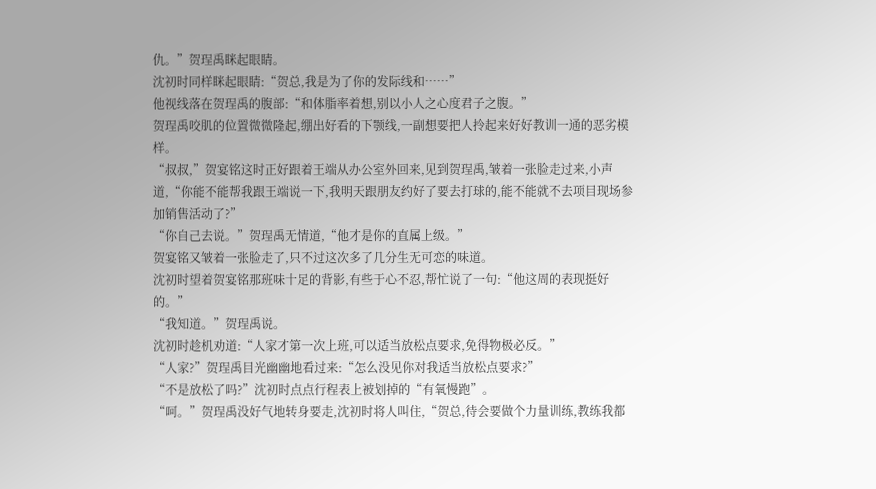仇。”贺珵禹眯起眼睛。
沈初时同样眯起眼睛:“贺总,我是为了你的发际线和……”
他视线落在贺珵禹的腹部:“和体脂率着想,别以小人之心度君子之腹。”
贺珵禹咬肌的位置微微隆起,绷出好看的下颚线,一副想要把人拎起来好好教训一通的恶劣模样。
“叔叔,”贺宴铭这时正好跟着王端从办公室外回来,见到贺珵禹,皱着一张脸走过来,小声道,“你能不能帮我跟王端说一下,我明天跟朋友约好了要去打球的,能不能就不去项目现场参加销售活动了?”
“你自己去说。”贺珵禹无情道,“他才是你的直属上级。”
贺宴铭又皱着一张脸走了,只不过这次多了几分生无可恋的味道。
沈初时望着贺宴铭那班味十足的背影,有些于心不忍,帮忙说了一句:“他这周的表现挺好的。”
“我知道。”贺珵禹说。
沈初时趁机劝道:“人家才第一次上班,可以适当放松点要求,免得物极必反。”
“人家?”贺珵禹目光幽幽地看过来:“怎么没见你对我适当放松点要求?”
“不是放松了吗?”沈初时点点行程表上被划掉的“有氧慢跑”。
“呵。”贺珵禹没好气地转身要走,沈初时将人叫住,“贺总,待会要做个力量训练,教练我都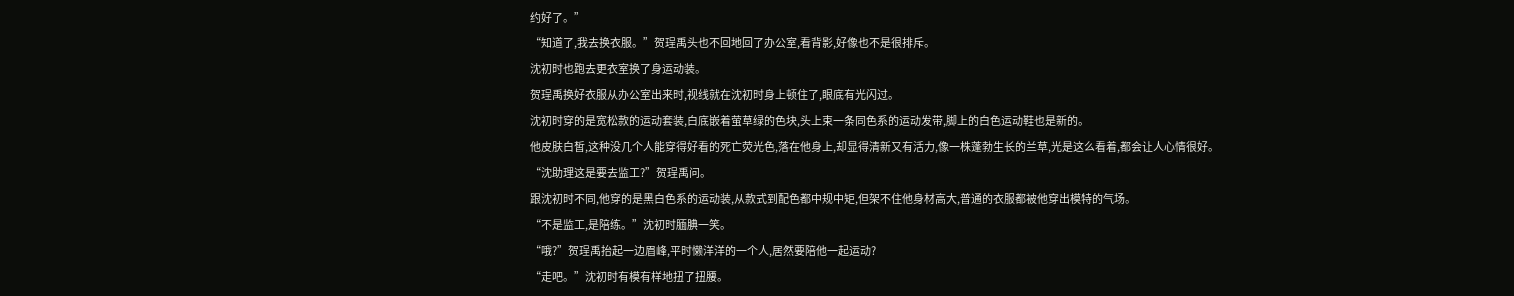约好了。”
“知道了,我去换衣服。”贺珵禹头也不回地回了办公室,看背影,好像也不是很排斥。
沈初时也跑去更衣室换了身运动装。
贺珵禹换好衣服从办公室出来时,视线就在沈初时身上顿住了,眼底有光闪过。
沈初时穿的是宽松款的运动套装,白底嵌着萤草绿的色块,头上束一条同色系的运动发带,脚上的白色运动鞋也是新的。
他皮肤白皙,这种没几个人能穿得好看的死亡荧光色,落在他身上,却显得清新又有活力,像一株蓬勃生长的兰草,光是这么看着,都会让人心情很好。
“沈助理这是要去监工?”贺珵禹问。
跟沈初时不同,他穿的是黑白色系的运动装,从款式到配色都中规中矩,但架不住他身材高大,普通的衣服都被他穿出模特的气场。
“不是监工,是陪练。”沈初时腼腆一笑。
“哦?”贺珵禹抬起一边眉峰,平时懒洋洋的一个人,居然要陪他一起运动?
“走吧。”沈初时有模有样地扭了扭腰。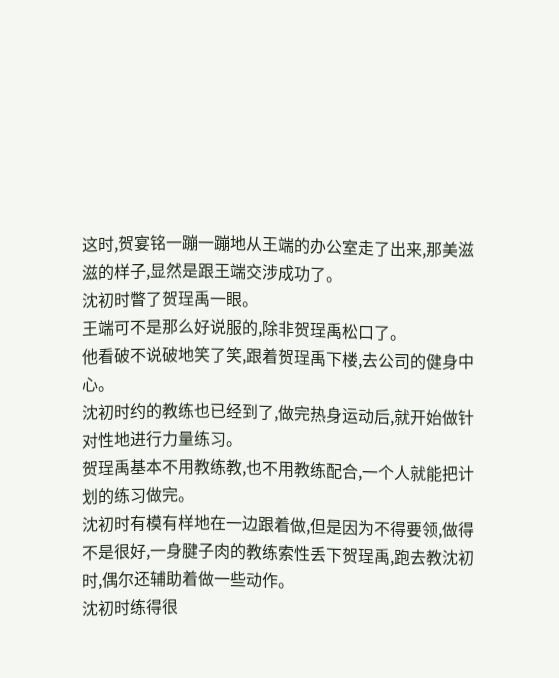这时,贺宴铭一蹦一蹦地从王端的办公室走了出来,那美滋滋的样子,显然是跟王端交涉成功了。
沈初时瞥了贺珵禹一眼。
王端可不是那么好说服的,除非贺珵禹松口了。
他看破不说破地笑了笑,跟着贺珵禹下楼,去公司的健身中心。
沈初时约的教练也已经到了,做完热身运动后,就开始做针对性地进行力量练习。
贺珵禹基本不用教练教,也不用教练配合,一个人就能把计划的练习做完。
沈初时有模有样地在一边跟着做,但是因为不得要领,做得不是很好,一身腱子肉的教练索性丢下贺珵禹,跑去教沈初时,偶尔还辅助着做一些动作。
沈初时练得很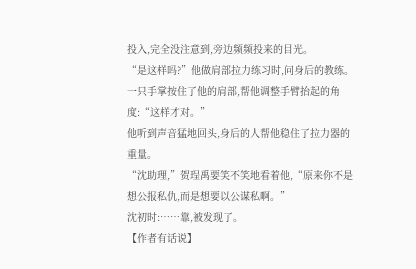投入,完全没注意到,旁边频频投来的目光。
“是这样吗?”他做肩部拉力练习时,问身后的教练。
一只手掌按住了他的肩部,帮他调整手臂抬起的角度:“这样才对。”
他听到声音猛地回头,身后的人帮他稳住了拉力器的重量。
“沈助理,”贺珵禹要笑不笑地看着他,“原来你不是想公报私仇,而是想要以公谋私啊。”
沈初时:……靠,被发现了。
【作者有话说】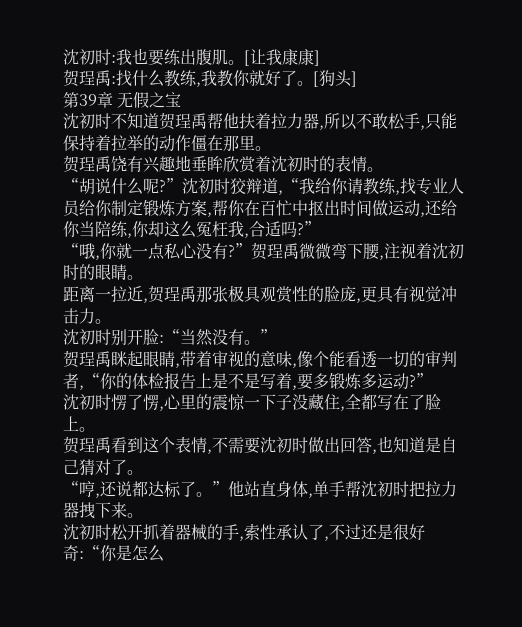沈初时:我也要练出腹肌。[让我康康]
贺珵禹:找什么教练,我教你就好了。[狗头]
第39章 无假之宝
沈初时不知道贺珵禹帮他扶着拉力器,所以不敢松手,只能保持着拉举的动作僵在那里。
贺珵禹饶有兴趣地垂眸欣赏着沈初时的表情。
“胡说什么呢?”沈初时狡辩道,“我给你请教练,找专业人员给你制定锻炼方案,帮你在百忙中抠出时间做运动,还给你当陪练,你却这么冤枉我,合适吗?”
“哦,你就一点私心没有?”贺珵禹微微弯下腰,注视着沈初时的眼睛。
距离一拉近,贺珵禹那张极具观赏性的脸庞,更具有视觉冲击力。
沈初时别开脸:“当然没有。”
贺珵禹眯起眼睛,带着审视的意味,像个能看透一切的审判者,“你的体检报告上是不是写着,要多锻炼多运动?”
沈初时愣了愣,心里的震惊一下子没藏住,全都写在了脸上。
贺珵禹看到这个表情,不需要沈初时做出回答,也知道是自己猜对了。
“哼,还说都达标了。”他站直身体,单手帮沈初时把拉力器拽下来。
沈初时松开抓着器械的手,索性承认了,不过还是很好奇:“你是怎么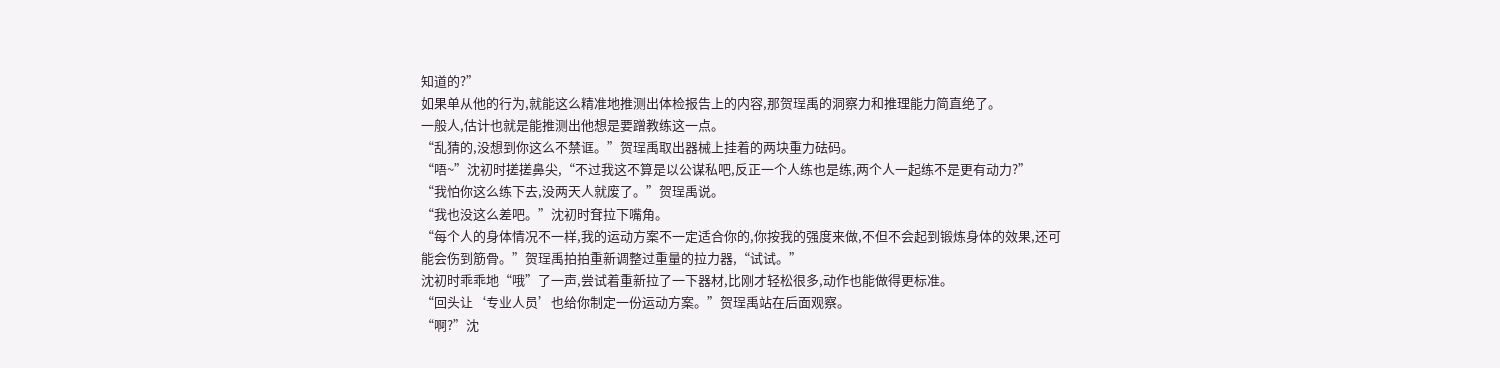知道的?”
如果单从他的行为,就能这么精准地推测出体检报告上的内容,那贺珵禹的洞察力和推理能力简直绝了。
一般人,估计也就是能推测出他想是要蹭教练这一点。
“乱猜的,没想到你这么不禁诓。”贺珵禹取出器械上挂着的两块重力砝码。
“唔~”沈初时搓搓鼻尖,“不过我这不算是以公谋私吧,反正一个人练也是练,两个人一起练不是更有动力?”
“我怕你这么练下去,没两天人就废了。”贺珵禹说。
“我也没这么差吧。”沈初时耷拉下嘴角。
“每个人的身体情况不一样,我的运动方案不一定适合你的,你按我的强度来做,不但不会起到锻炼身体的效果,还可能会伤到筋骨。”贺珵禹拍拍重新调整过重量的拉力器,“试试。”
沈初时乖乖地“哦”了一声,尝试着重新拉了一下器材,比刚才轻松很多,动作也能做得更标准。
“回头让‘专业人员’也给你制定一份运动方案。”贺珵禹站在后面观察。
“啊?”沈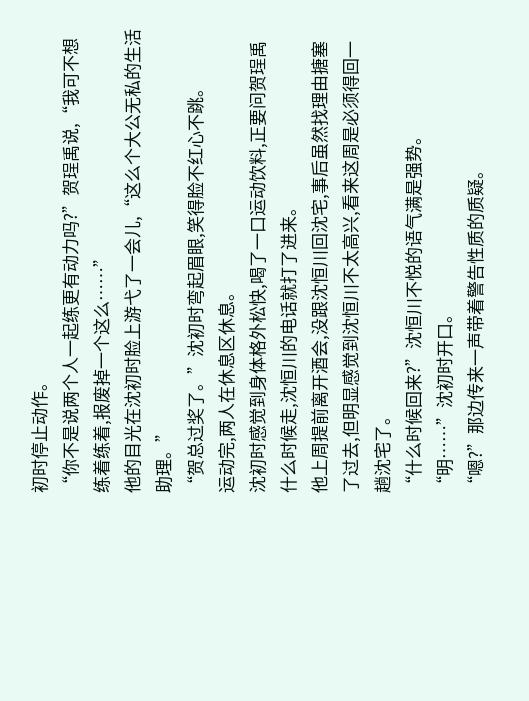初时停止动作。
“你不是说两个人一起练更有动力吗?”贺珵禹说,“我可不想练着练着,报废掉一个这么……”
他的目光在沈初时脸上游弋了一会儿,“这么个大公无私的生活助理。”
“贺总过奖了。”沈初时弯起眉眼,笑得脸不红心不跳。
运动完,两人在休息区休息。
沈初时感觉到身体格外松快,喝了一口运动饮料,正要问贺珵禹什么时候走,沈恒川的电话就打了进来。
他上周提前离开酒会,没跟沈恒川回沈宅,事后虽然找理由搪塞了过去,但明显感觉到沈恒川不太高兴,看来这周是必须得回一趟沈宅了。
“什么时候回来?”沈恒川不悦的语气满是强势。
“明……”沈初时开口。
“嗯?”那边传来一声带着警告性质的质疑。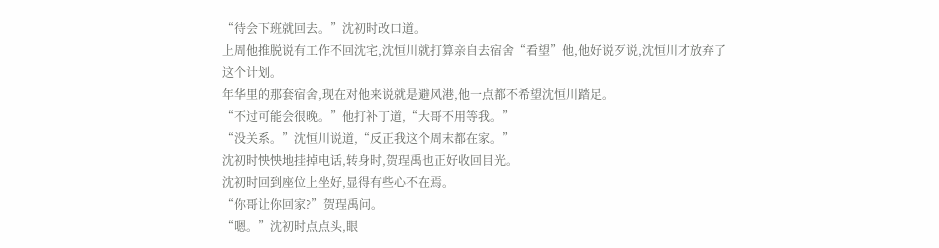“待会下班就回去。”沈初时改口道。
上周他推脱说有工作不回沈宅,沈恒川就打算亲自去宿舍“看望”他,他好说歹说,沈恒川才放弃了这个计划。
年华里的那套宿舍,现在对他来说就是避风港,他一点都不希望沈恒川踏足。
“不过可能会很晚。”他打补丁道,“大哥不用等我。”
“没关系。”沈恒川说道,“反正我这个周末都在家。”
沈初时怏怏地挂掉电话,转身时,贺珵禹也正好收回目光。
沈初时回到座位上坐好,显得有些心不在焉。
“你哥让你回家?”贺珵禹问。
“嗯。”沈初时点点头,眼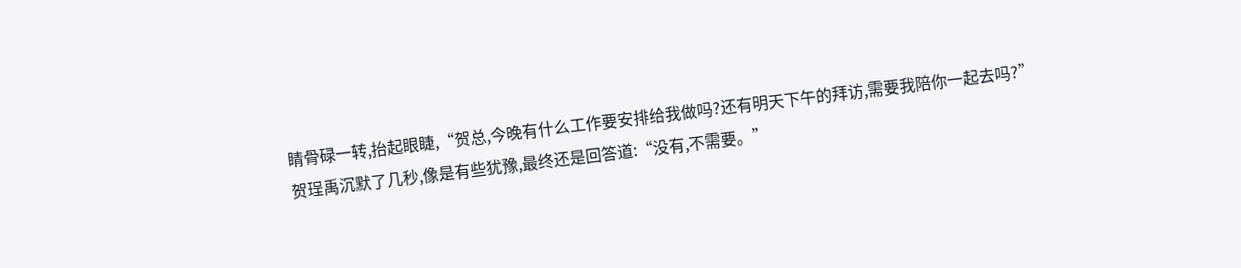睛骨碌一转,抬起眼睫,“贺总,今晚有什么工作要安排给我做吗?还有明天下午的拜访,需要我陪你一起去吗?”
贺珵禹沉默了几秒,像是有些犹豫,最终还是回答道:“没有,不需要。”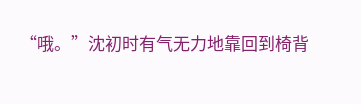“哦。”沈初时有气无力地靠回到椅背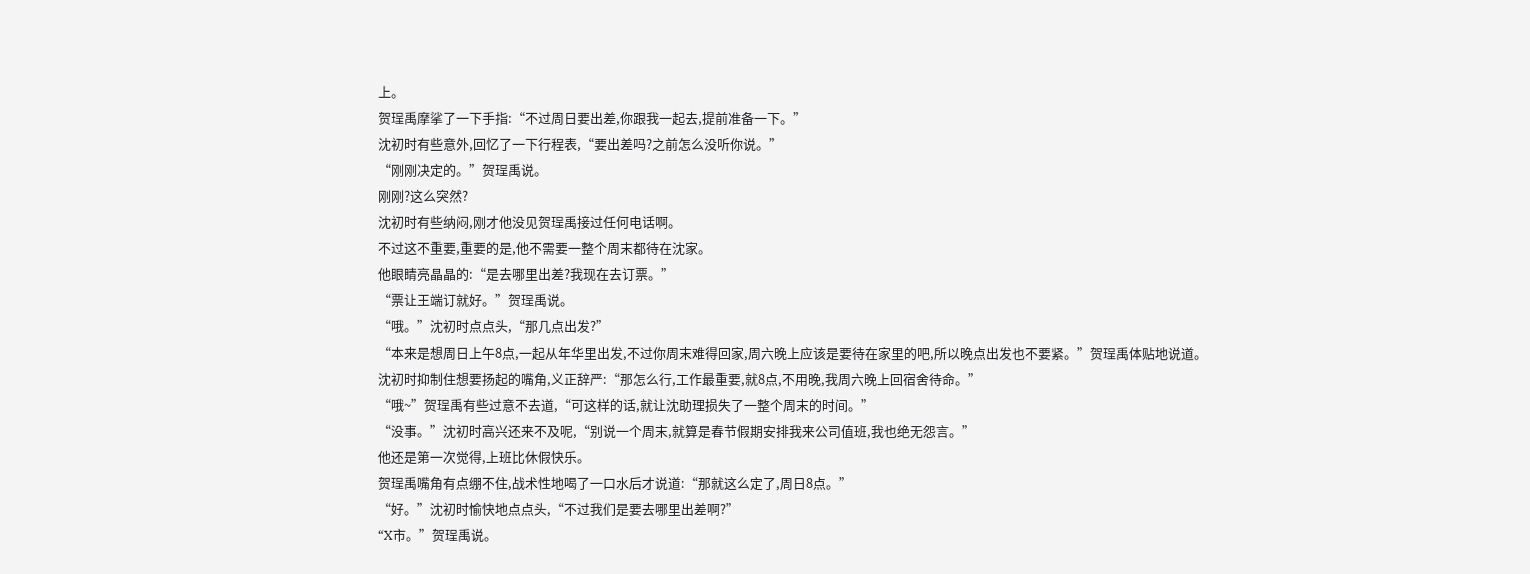上。
贺珵禹摩挲了一下手指:“不过周日要出差,你跟我一起去,提前准备一下。”
沈初时有些意外,回忆了一下行程表,“要出差吗?之前怎么没听你说。”
“刚刚决定的。”贺珵禹说。
刚刚?这么突然?
沈初时有些纳闷,刚才他没见贺珵禹接过任何电话啊。
不过这不重要,重要的是,他不需要一整个周末都待在沈家。
他眼睛亮晶晶的:“是去哪里出差?我现在去订票。”
“票让王端订就好。”贺珵禹说。
“哦。”沈初时点点头,“那几点出发?”
“本来是想周日上午8点,一起从年华里出发,不过你周末难得回家,周六晚上应该是要待在家里的吧,所以晚点出发也不要紧。”贺珵禹体贴地说道。
沈初时抑制住想要扬起的嘴角,义正辞严:“那怎么行,工作最重要,就8点,不用晚,我周六晚上回宿舍待命。”
“哦~”贺珵禹有些过意不去道,“可这样的话,就让沈助理损失了一整个周末的时间。”
“没事。”沈初时高兴还来不及呢,“别说一个周末,就算是春节假期安排我来公司值班,我也绝无怨言。”
他还是第一次觉得,上班比休假快乐。
贺珵禹嘴角有点绷不住,战术性地喝了一口水后才说道:“那就这么定了,周日8点。”
“好。”沈初时愉快地点点头,“不过我们是要去哪里出差啊?”
“X市。”贺珵禹说。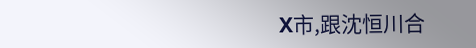X市,跟沈恒川合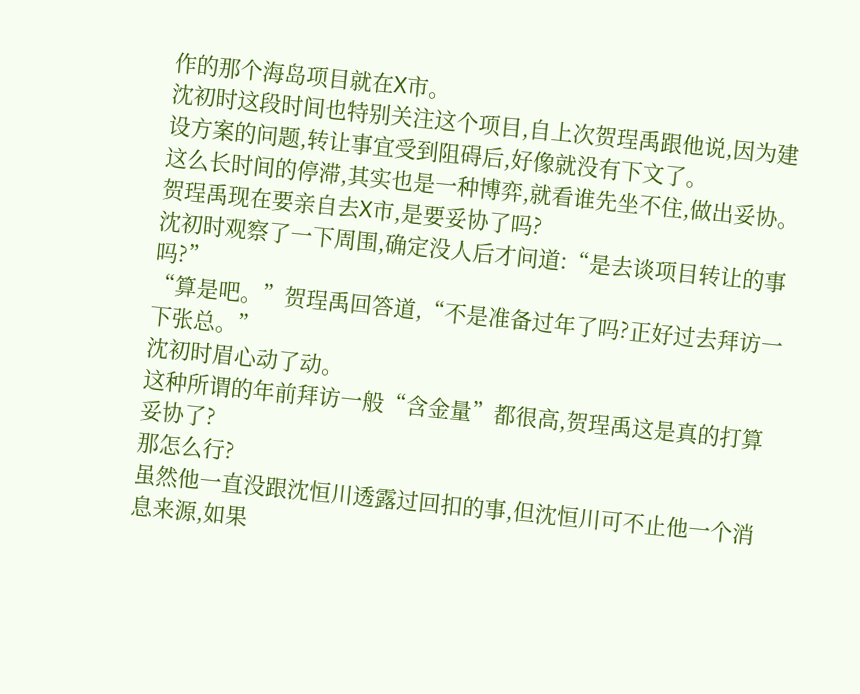作的那个海岛项目就在X市。
沈初时这段时间也特别关注这个项目,自上次贺珵禹跟他说,因为建设方案的问题,转让事宜受到阻碍后,好像就没有下文了。
这么长时间的停滞,其实也是一种博弈,就看谁先坐不住,做出妥协。
贺珵禹现在要亲自去X市,是要妥协了吗?
沈初时观察了一下周围,确定没人后才问道:“是去谈项目转让的事吗?”
“算是吧。”贺珵禹回答道,“不是准备过年了吗?正好过去拜访一下张总。”
沈初时眉心动了动。
这种所谓的年前拜访一般“含金量”都很高,贺珵禹这是真的打算妥协了?
那怎么行?
虽然他一直没跟沈恒川透露过回扣的事,但沈恒川可不止他一个消息来源,如果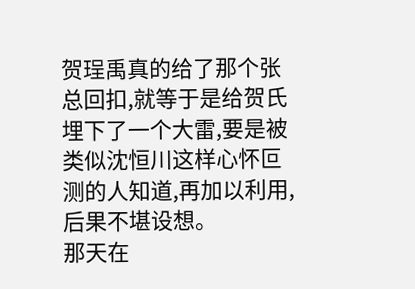贺珵禹真的给了那个张总回扣,就等于是给贺氏埋下了一个大雷,要是被类似沈恒川这样心怀叵测的人知道,再加以利用,后果不堪设想。
那天在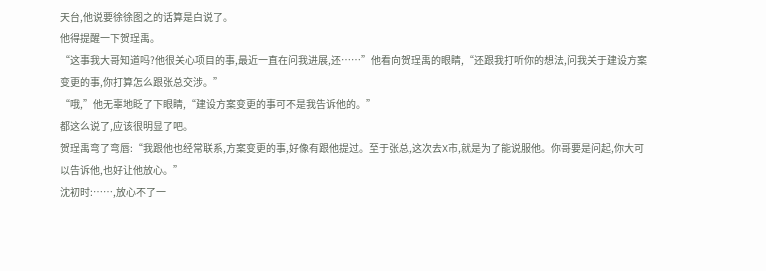天台,他说要徐徐图之的话算是白说了。
他得提醒一下贺珵禹。
“这事我大哥知道吗?他很关心项目的事,最近一直在问我进展,还……”他看向贺珵禹的眼睛,“还跟我打听你的想法,问我关于建设方案变更的事,你打算怎么跟张总交涉。”
“哦,”他无辜地眨了下眼睛,“建设方案变更的事可不是我告诉他的。”
都这么说了,应该很明显了吧。
贺珵禹弯了弯唇:“我跟他也经常联系,方案变更的事,好像有跟他提过。至于张总,这次去X市,就是为了能说服他。你哥要是问起,你大可以告诉他,也好让他放心。”
沈初时:……,放心不了一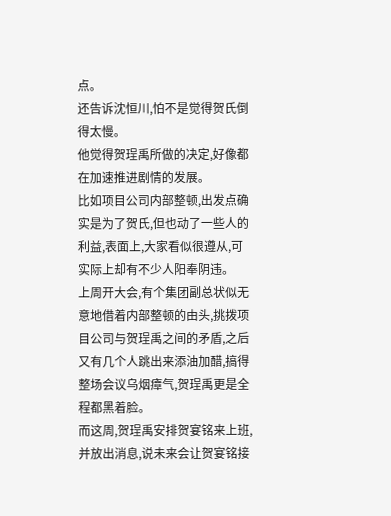点。
还告诉沈恒川,怕不是觉得贺氏倒得太慢。
他觉得贺珵禹所做的决定,好像都在加速推进剧情的发展。
比如项目公司内部整顿,出发点确实是为了贺氏,但也动了一些人的利益,表面上,大家看似很遵从,可实际上却有不少人阳奉阴违。
上周开大会,有个集团副总状似无意地借着内部整顿的由头,挑拨项目公司与贺珵禹之间的矛盾,之后又有几个人跳出来添油加醋,搞得整场会议乌烟瘴气,贺珵禹更是全程都黑着脸。
而这周,贺珵禹安排贺宴铭来上班,并放出消息,说未来会让贺宴铭接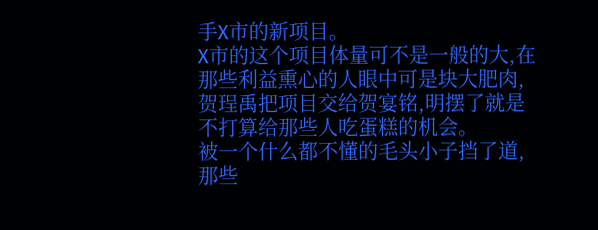手X市的新项目。
X市的这个项目体量可不是一般的大,在那些利益熏心的人眼中可是块大肥肉,贺珵禹把项目交给贺宴铭,明摆了就是不打算给那些人吃蛋糕的机会。
被一个什么都不懂的毛头小子挡了道,那些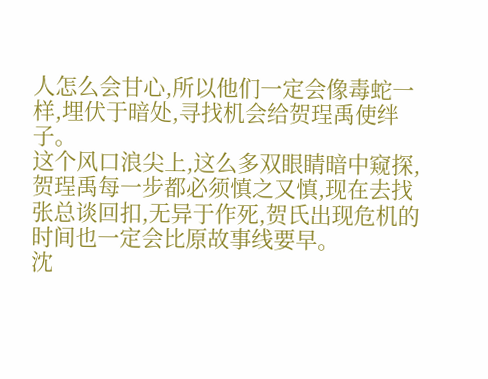人怎么会甘心,所以他们一定会像毒蛇一样,埋伏于暗处,寻找机会给贺珵禹使绊子。
这个风口浪尖上,这么多双眼睛暗中窥探,贺珵禹每一步都必须慎之又慎,现在去找张总谈回扣,无异于作死,贺氏出现危机的时间也一定会比原故事线要早。
沈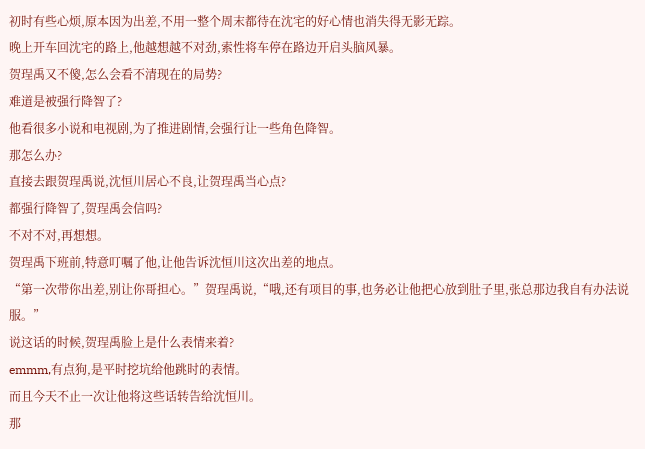初时有些心烦,原本因为出差,不用一整个周末都待在沈宅的好心情也消失得无影无踪。
晚上开车回沈宅的路上,他越想越不对劲,索性将车停在路边开启头脑风暴。
贺珵禹又不傻,怎么会看不清现在的局势?
难道是被强行降智了?
他看很多小说和电视剧,为了推进剧情,会强行让一些角色降智。
那怎么办?
直接去跟贺珵禹说,沈恒川居心不良,让贺珵禹当心点?
都强行降智了,贺珵禹会信吗?
不对不对,再想想。
贺珵禹下班前,特意叮嘱了他,让他告诉沈恒川这次出差的地点。
“第一次带你出差,别让你哥担心。”贺珵禹说,“哦,还有项目的事,也务必让他把心放到肚子里,张总那边我自有办法说服。”
说这话的时候,贺珵禹脸上是什么表情来着?
emmm,有点狗,是平时挖坑给他跳时的表情。
而且今天不止一次让他将这些话转告给沈恒川。
那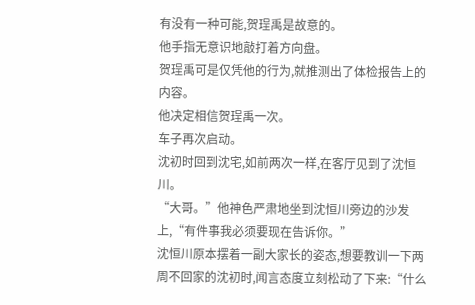有没有一种可能,贺珵禹是故意的。
他手指无意识地敲打着方向盘。
贺珵禹可是仅凭他的行为,就推测出了体检报告上的内容。
他决定相信贺珵禹一次。
车子再次启动。
沈初时回到沈宅,如前两次一样,在客厅见到了沈恒川。
“大哥。”他神色严肃地坐到沈恒川旁边的沙发上,“有件事我必须要现在告诉你。”
沈恒川原本摆着一副大家长的姿态,想要教训一下两周不回家的沈初时,闻言态度立刻松动了下来:“什么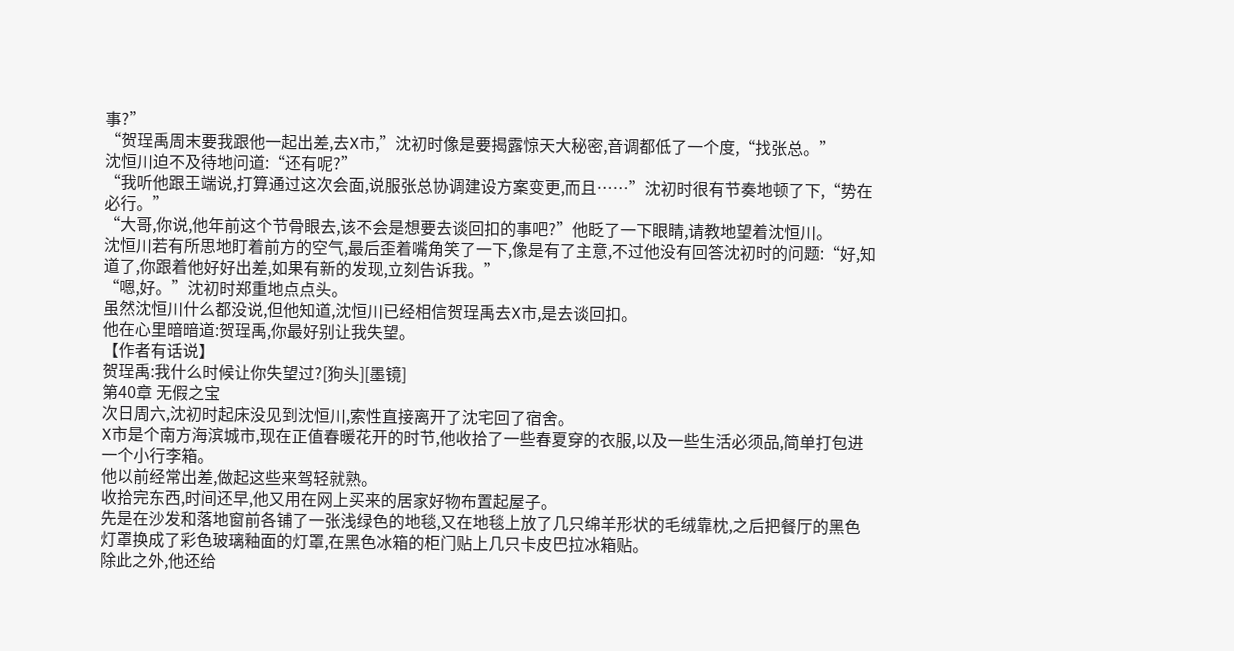事?”
“贺珵禹周末要我跟他一起出差,去X市,”沈初时像是要揭露惊天大秘密,音调都低了一个度,“找张总。”
沈恒川迫不及待地问道:“还有呢?”
“我听他跟王端说,打算通过这次会面,说服张总协调建设方案变更,而且……”沈初时很有节奏地顿了下,“势在必行。”
“大哥,你说,他年前这个节骨眼去,该不会是想要去谈回扣的事吧?”他眨了一下眼睛,请教地望着沈恒川。
沈恒川若有所思地盯着前方的空气,最后歪着嘴角笑了一下,像是有了主意,不过他没有回答沈初时的问题:“好,知道了,你跟着他好好出差,如果有新的发现,立刻告诉我。”
“嗯,好。”沈初时郑重地点点头。
虽然沈恒川什么都没说,但他知道,沈恒川已经相信贺珵禹去X市,是去谈回扣。
他在心里暗暗道:贺珵禹,你最好别让我失望。
【作者有话说】
贺珵禹:我什么时候让你失望过?[狗头][墨镜]
第40章 无假之宝
次日周六,沈初时起床没见到沈恒川,索性直接离开了沈宅回了宿舍。
X市是个南方海滨城市,现在正值春暖花开的时节,他收拾了一些春夏穿的衣服,以及一些生活必须品,简单打包进一个小行李箱。
他以前经常出差,做起这些来驾轻就熟。
收拾完东西,时间还早,他又用在网上买来的居家好物布置起屋子。
先是在沙发和落地窗前各铺了一张浅绿色的地毯,又在地毯上放了几只绵羊形状的毛绒靠枕,之后把餐厅的黑色灯罩换成了彩色玻璃釉面的灯罩,在黑色冰箱的柜门贴上几只卡皮巴拉冰箱贴。
除此之外,他还给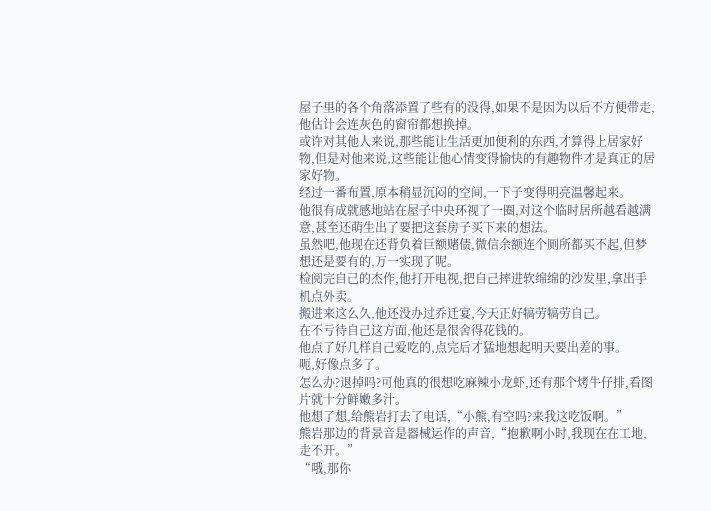屋子里的各个角落添置了些有的没得,如果不是因为以后不方便带走,他估计会连灰色的窗帘都想换掉。
或许对其他人来说,那些能让生活更加便利的东西,才算得上居家好物,但是对他来说,这些能让他心情变得愉快的有趣物件才是真正的居家好物。
经过一番布置,原本稍显沉闷的空间,一下子变得明亮温馨起来。
他很有成就感地站在屋子中央环视了一圈,对这个临时居所越看越满意,甚至还萌生出了要把这套房子买下来的想法。
虽然吧,他现在还背负着巨额赌债,微信余额连个厕所都买不起,但梦想还是要有的,万一实现了呢。
检阅完自己的杰作,他打开电视,把自己摔进软绵绵的沙发里,拿出手机点外卖。
搬进来这么久,他还没办过乔迁宴,今天正好犒劳犒劳自己。
在不亏待自己这方面,他还是很舍得花钱的。
他点了好几样自己爱吃的,点完后才猛地想起明天要出差的事。
呃,好像点多了。
怎么办?退掉吗?可他真的很想吃麻辣小龙虾,还有那个烤牛仔排,看图片就十分鲜嫩多汁。
他想了想,给熊岩打去了电话,“小熊,有空吗?来我这吃饭啊。”
熊岩那边的背景音是器械运作的声音,“抱歉啊小时,我现在在工地,走不开。”
“哦,那你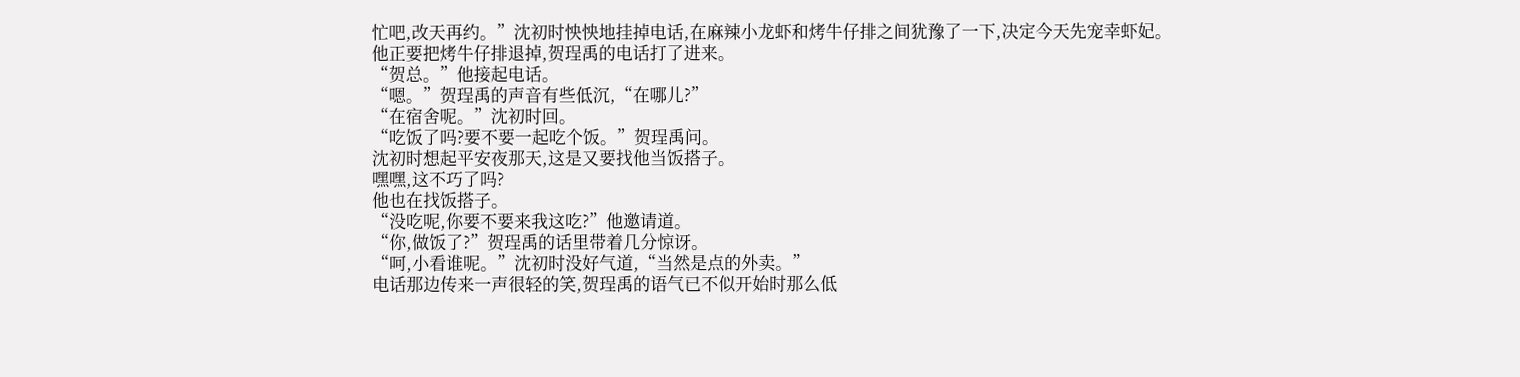忙吧,改天再约。”沈初时怏怏地挂掉电话,在麻辣小龙虾和烤牛仔排之间犹豫了一下,决定今天先宠幸虾妃。
他正要把烤牛仔排退掉,贺珵禹的电话打了进来。
“贺总。”他接起电话。
“嗯。”贺珵禹的声音有些低沉,“在哪儿?”
“在宿舍呢。”沈初时回。
“吃饭了吗?要不要一起吃个饭。”贺珵禹问。
沈初时想起平安夜那天,这是又要找他当饭搭子。
嘿嘿,这不巧了吗?
他也在找饭搭子。
“没吃呢,你要不要来我这吃?”他邀请道。
“你,做饭了?”贺珵禹的话里带着几分惊讶。
“呵,小看谁呢。”沈初时没好气道,“当然是点的外卖。”
电话那边传来一声很轻的笑,贺珵禹的语气已不似开始时那么低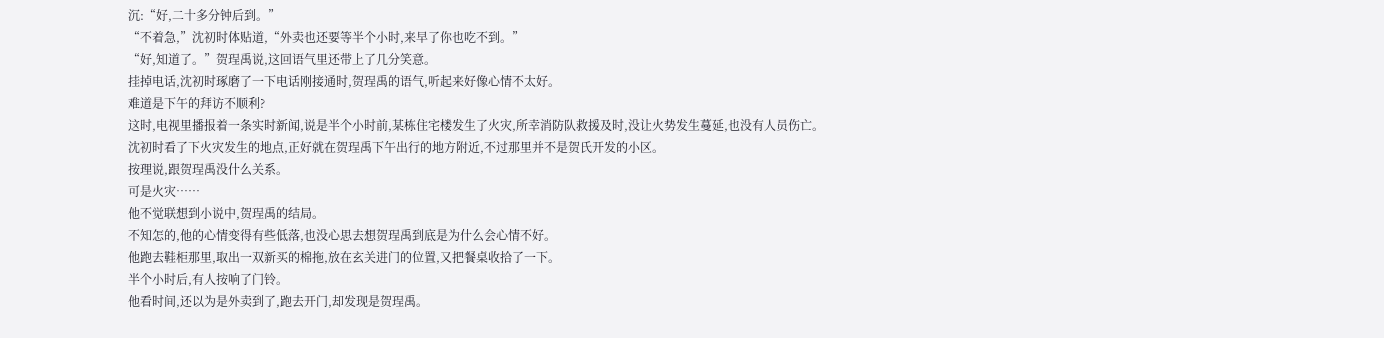沉:“好,二十多分钟后到。”
“不着急,”沈初时体贴道,“外卖也还要等半个小时,来早了你也吃不到。”
“好,知道了。”贺珵禹说,这回语气里还带上了几分笑意。
挂掉电话,沈初时琢磨了一下电话刚接通时,贺珵禹的语气,听起来好像心情不太好。
难道是下午的拜访不顺利?
这时,电视里播报着一条实时新闻,说是半个小时前,某栋住宅楼发生了火灾,所幸消防队救援及时,没让火势发生蔓延,也没有人员伤亡。
沈初时看了下火灾发生的地点,正好就在贺珵禹下午出行的地方附近,不过那里并不是贺氏开发的小区。
按理说,跟贺珵禹没什么关系。
可是火灾……
他不觉联想到小说中,贺珵禹的结局。
不知怎的,他的心情变得有些低落,也没心思去想贺珵禹到底是为什么会心情不好。
他跑去鞋柜那里,取出一双新买的棉拖,放在玄关进门的位置,又把餐桌收拾了一下。
半个小时后,有人按响了门铃。
他看时间,还以为是外卖到了,跑去开门,却发现是贺珵禹。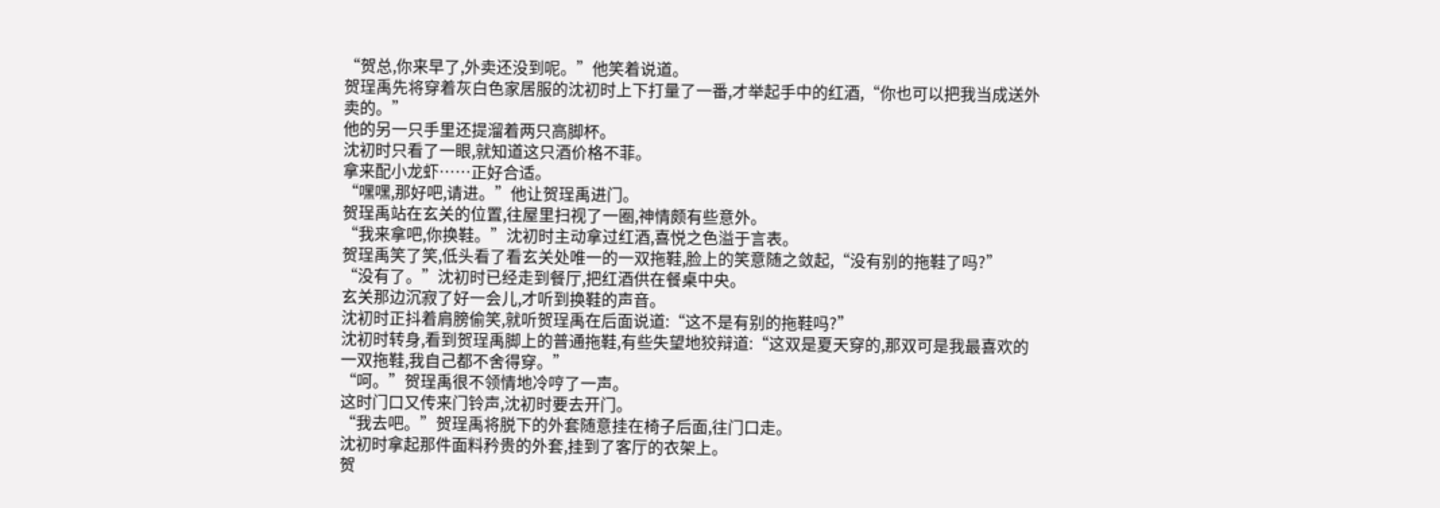“贺总,你来早了,外卖还没到呢。”他笑着说道。
贺珵禹先将穿着灰白色家居服的沈初时上下打量了一番,才举起手中的红酒,“你也可以把我当成送外卖的。”
他的另一只手里还提溜着两只高脚杯。
沈初时只看了一眼,就知道这只酒价格不菲。
拿来配小龙虾……正好合适。
“嘿嘿,那好吧,请进。”他让贺珵禹进门。
贺珵禹站在玄关的位置,往屋里扫视了一圈,神情颇有些意外。
“我来拿吧,你换鞋。”沈初时主动拿过红酒,喜悦之色溢于言表。
贺珵禹笑了笑,低头看了看玄关处唯一的一双拖鞋,脸上的笑意随之敛起,“没有别的拖鞋了吗?”
“没有了。”沈初时已经走到餐厅,把红酒供在餐桌中央。
玄关那边沉寂了好一会儿,才听到换鞋的声音。
沈初时正抖着肩膀偷笑,就听贺珵禹在后面说道:“这不是有别的拖鞋吗?”
沈初时转身,看到贺珵禹脚上的普通拖鞋,有些失望地狡辩道:“这双是夏天穿的,那双可是我最喜欢的一双拖鞋,我自己都不舍得穿。”
“呵。”贺珵禹很不领情地冷哼了一声。
这时门口又传来门铃声,沈初时要去开门。
“我去吧。”贺珵禹将脱下的外套随意挂在椅子后面,往门口走。
沈初时拿起那件面料矜贵的外套,挂到了客厅的衣架上。
贺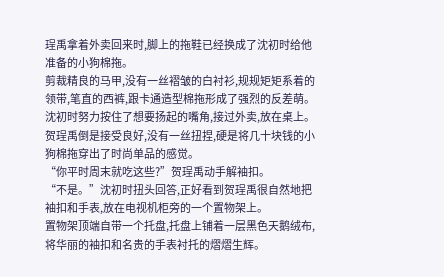珵禹拿着外卖回来时,脚上的拖鞋已经换成了沈初时给他准备的小狗棉拖。
剪裁精良的马甲,没有一丝褶皱的白衬衫,规规矩矩系着的领带,笔直的西裤,跟卡通造型棉拖形成了强烈的反差萌。
沈初时努力按住了想要扬起的嘴角,接过外卖,放在桌上。
贺珵禹倒是接受良好,没有一丝扭捏,硬是将几十块钱的小狗棉拖穿出了时尚单品的感觉。
“你平时周末就吃这些?”贺珵禹动手解袖扣。
“不是。”沈初时扭头回答,正好看到贺珵禹很自然地把袖扣和手表,放在电视机柜旁的一个置物架上。
置物架顶端自带一个托盘,托盘上铺着一层黑色天鹅绒布,将华丽的袖扣和名贵的手表衬托的熠熠生辉。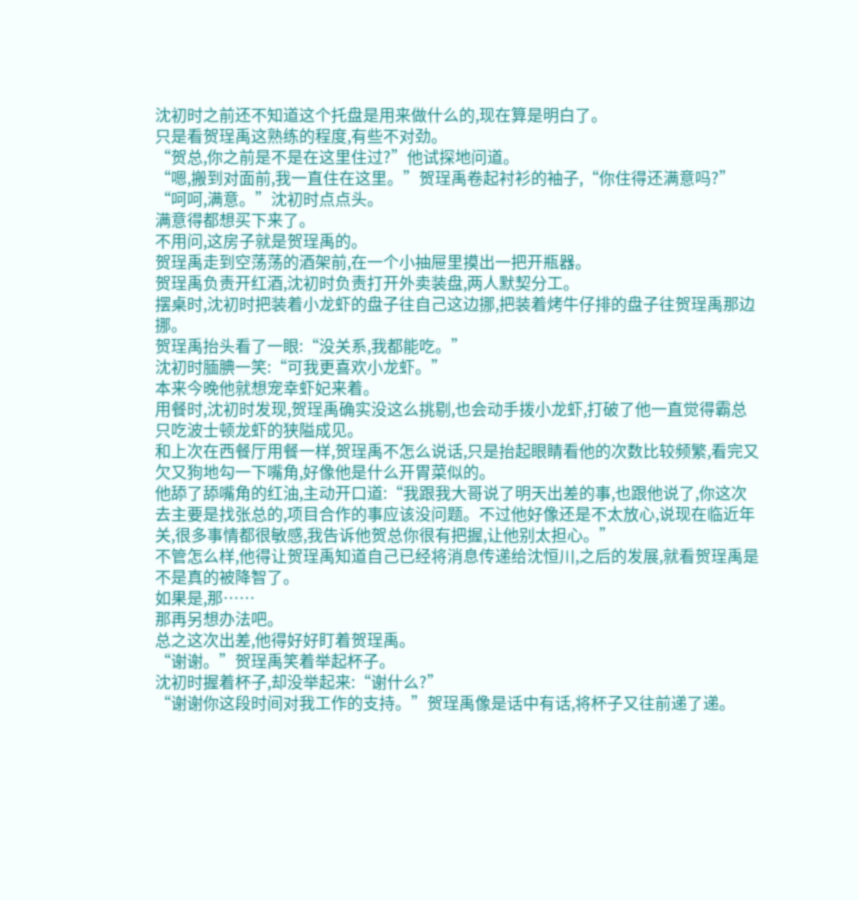沈初时之前还不知道这个托盘是用来做什么的,现在算是明白了。
只是看贺珵禹这熟练的程度,有些不对劲。
“贺总,你之前是不是在这里住过?”他试探地问道。
“嗯,搬到对面前,我一直住在这里。”贺珵禹卷起衬衫的袖子,“你住得还满意吗?”
“呵呵,满意。”沈初时点点头。
满意得都想买下来了。
不用问,这房子就是贺珵禹的。
贺珵禹走到空荡荡的酒架前,在一个小抽屉里摸出一把开瓶器。
贺珵禹负责开红酒,沈初时负责打开外卖装盘,两人默契分工。
摆桌时,沈初时把装着小龙虾的盘子往自己这边挪,把装着烤牛仔排的盘子往贺珵禹那边挪。
贺珵禹抬头看了一眼:“没关系,我都能吃。”
沈初时腼腆一笑:“可我更喜欢小龙虾。”
本来今晚他就想宠幸虾妃来着。
用餐时,沈初时发现,贺珵禹确实没这么挑剔,也会动手拨小龙虾,打破了他一直觉得霸总只吃波士顿龙虾的狭隘成见。
和上次在西餐厅用餐一样,贺珵禹不怎么说话,只是抬起眼睛看他的次数比较频繁,看完又欠又狗地勾一下嘴角,好像他是什么开胃菜似的。
他舔了舔嘴角的红油,主动开口道:“我跟我大哥说了明天出差的事,也跟他说了,你这次去主要是找张总的,项目合作的事应该没问题。不过他好像还是不太放心,说现在临近年关,很多事情都很敏感,我告诉他贺总你很有把握,让他别太担心。”
不管怎么样,他得让贺珵禹知道自己已经将消息传递给沈恒川,之后的发展,就看贺珵禹是不是真的被降智了。
如果是,那……
那再另想办法吧。
总之这次出差,他得好好盯着贺珵禹。
“谢谢。”贺珵禹笑着举起杯子。
沈初时握着杯子,却没举起来:“谢什么?”
“谢谢你这段时间对我工作的支持。”贺珵禹像是话中有话,将杯子又往前递了递。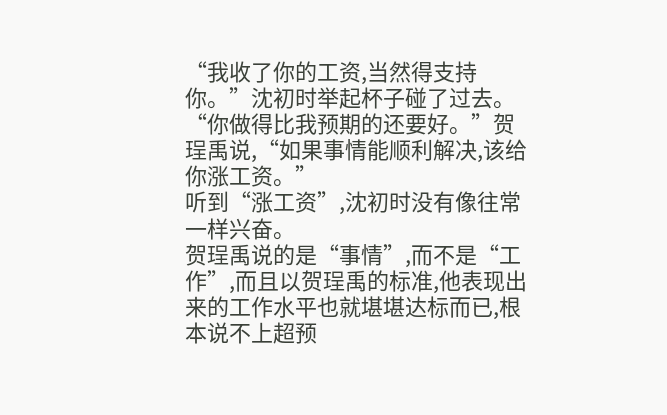“我收了你的工资,当然得支持你。”沈初时举起杯子碰了过去。
“你做得比我预期的还要好。”贺珵禹说,“如果事情能顺利解决,该给你涨工资。”
听到“涨工资”,沈初时没有像往常一样兴奋。
贺珵禹说的是“事情”,而不是“工作”,而且以贺珵禹的标准,他表现出来的工作水平也就堪堪达标而已,根本说不上超预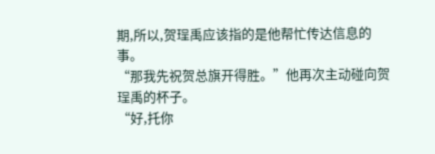期,所以,贺珵禹应该指的是他帮忙传达信息的事。
“那我先祝贺总旗开得胜。”他再次主动碰向贺珵禹的杯子。
“好,托你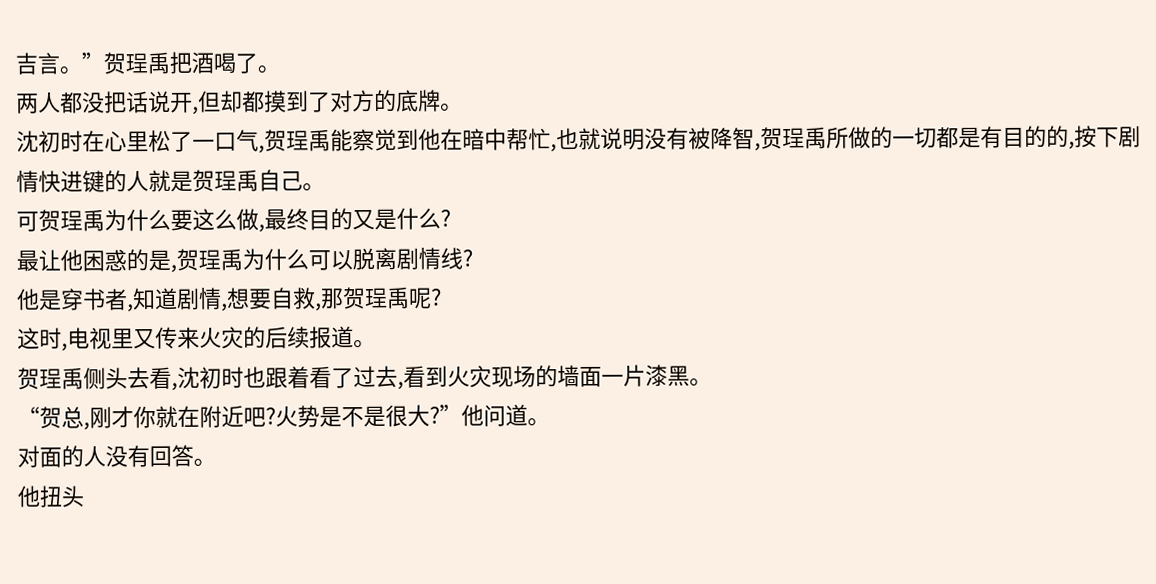吉言。”贺珵禹把酒喝了。
两人都没把话说开,但却都摸到了对方的底牌。
沈初时在心里松了一口气,贺珵禹能察觉到他在暗中帮忙,也就说明没有被降智,贺珵禹所做的一切都是有目的的,按下剧情快进键的人就是贺珵禹自己。
可贺珵禹为什么要这么做,最终目的又是什么?
最让他困惑的是,贺珵禹为什么可以脱离剧情线?
他是穿书者,知道剧情,想要自救,那贺珵禹呢?
这时,电视里又传来火灾的后续报道。
贺珵禹侧头去看,沈初时也跟着看了过去,看到火灾现场的墙面一片漆黑。
“贺总,刚才你就在附近吧?火势是不是很大?”他问道。
对面的人没有回答。
他扭头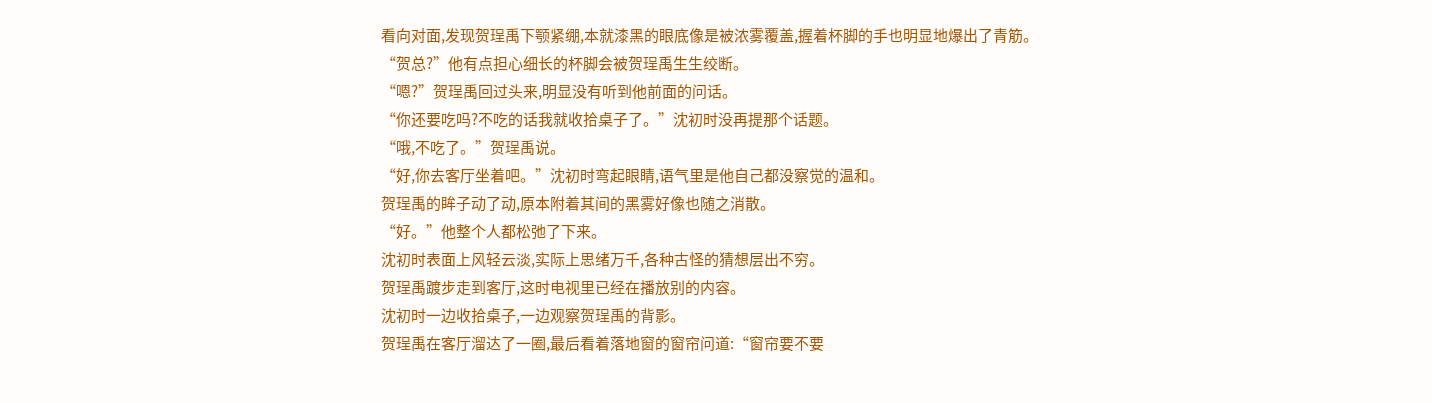看向对面,发现贺珵禹下颚紧绷,本就漆黑的眼底像是被浓雾覆盖,握着杯脚的手也明显地爆出了青筋。
“贺总?”他有点担心细长的杯脚会被贺珵禹生生绞断。
“嗯?”贺珵禹回过头来,明显没有听到他前面的问话。
“你还要吃吗?不吃的话我就收拾桌子了。”沈初时没再提那个话题。
“哦,不吃了。”贺珵禹说。
“好,你去客厅坐着吧。”沈初时弯起眼睛,语气里是他自己都没察觉的温和。
贺珵禹的眸子动了动,原本附着其间的黑雾好像也随之消散。
“好。”他整个人都松弛了下来。
沈初时表面上风轻云淡,实际上思绪万千,各种古怪的猜想层出不穷。
贺珵禹踱步走到客厅,这时电视里已经在播放别的内容。
沈初时一边收拾桌子,一边观察贺珵禹的背影。
贺珵禹在客厅溜达了一圈,最后看着落地窗的窗帘问道:“窗帘要不要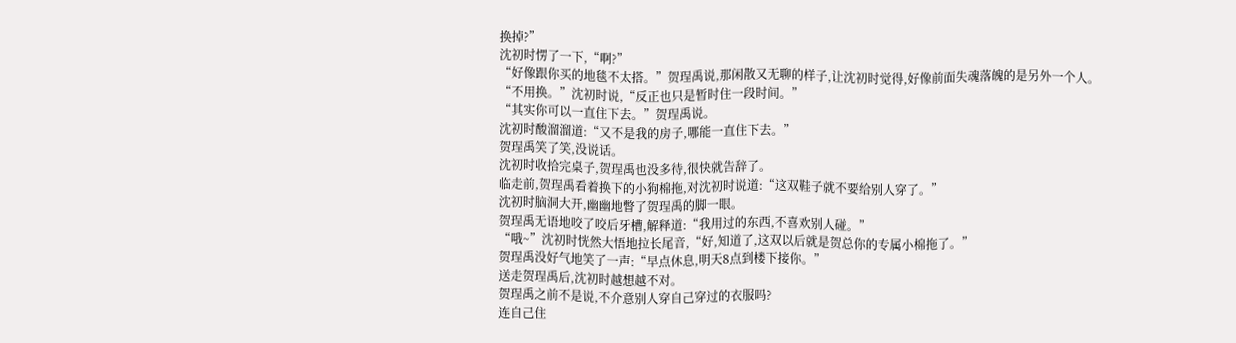换掉?”
沈初时愣了一下,“啊?”
“好像跟你买的地毯不太搭。”贺珵禹说,那闲散又无聊的样子,让沈初时觉得,好像前面失魂落魄的是另外一个人。
“不用换。”沈初时说,“反正也只是暂时住一段时间。”
“其实你可以一直住下去。”贺珵禹说。
沈初时酸溜溜道:“又不是我的房子,哪能一直住下去。”
贺珵禹笑了笑,没说话。
沈初时收拾完桌子,贺珵禹也没多待,很快就告辞了。
临走前,贺珵禹看着换下的小狗棉拖,对沈初时说道:“这双鞋子就不要给别人穿了。”
沈初时脑洞大开,幽幽地瞥了贺珵禹的脚一眼。
贺珵禹无语地咬了咬后牙槽,解释道:“我用过的东西,不喜欢别人碰。”
“哦~”沈初时恍然大悟地拉长尾音,“好,知道了,这双以后就是贺总你的专属小棉拖了。”
贺珵禹没好气地笑了一声:“早点休息,明天8点到楼下接你。”
送走贺珵禹后,沈初时越想越不对。
贺珵禹之前不是说,不介意别人穿自己穿过的衣服吗?
连自己住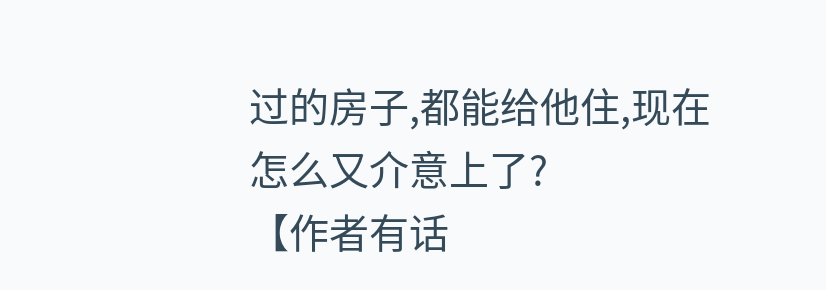过的房子,都能给他住,现在怎么又介意上了?
【作者有话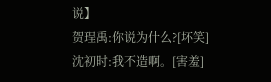说】
贺珵禹:你说为什么?[坏笑]
沈初时:我不造啊。[害羞]